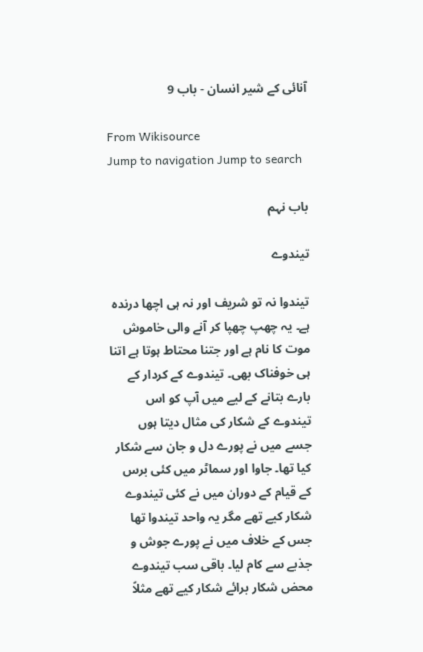آنائی کے شیر انسان - باب 9

From Wikisource
Jump to navigation Jump to search

باب نہم

تیندوے

تیندوا نہ تو شریف اور نہ ہی اچھا درندہ ہے۔ یہ چھپ چھپا کر آنے والی خاموش موت کا نام ہے اور جتنا محتاط ہوتا ہے اتنا ہی خوفناک بھی۔ تیندوے کے کردار کے بارے بتانے کے لیے میں آپ کو اس تیندوے کے شکار کی مثال دیتا ہوں جسے میں نے پورے دل و جان سے شکار کیا تھا۔ جاوا اور سماٹر میں کئی برس کے قیام کے دوران میں نے کئی تیندوے شکار کیے تھے مگر یہ واحد تیندوا تھا جس کے خلاف میں نے پورے جوش و جذبے سے کام لیا۔ باقی سب تیندوے محض شکار برائے شکار کیے تھے مثلاً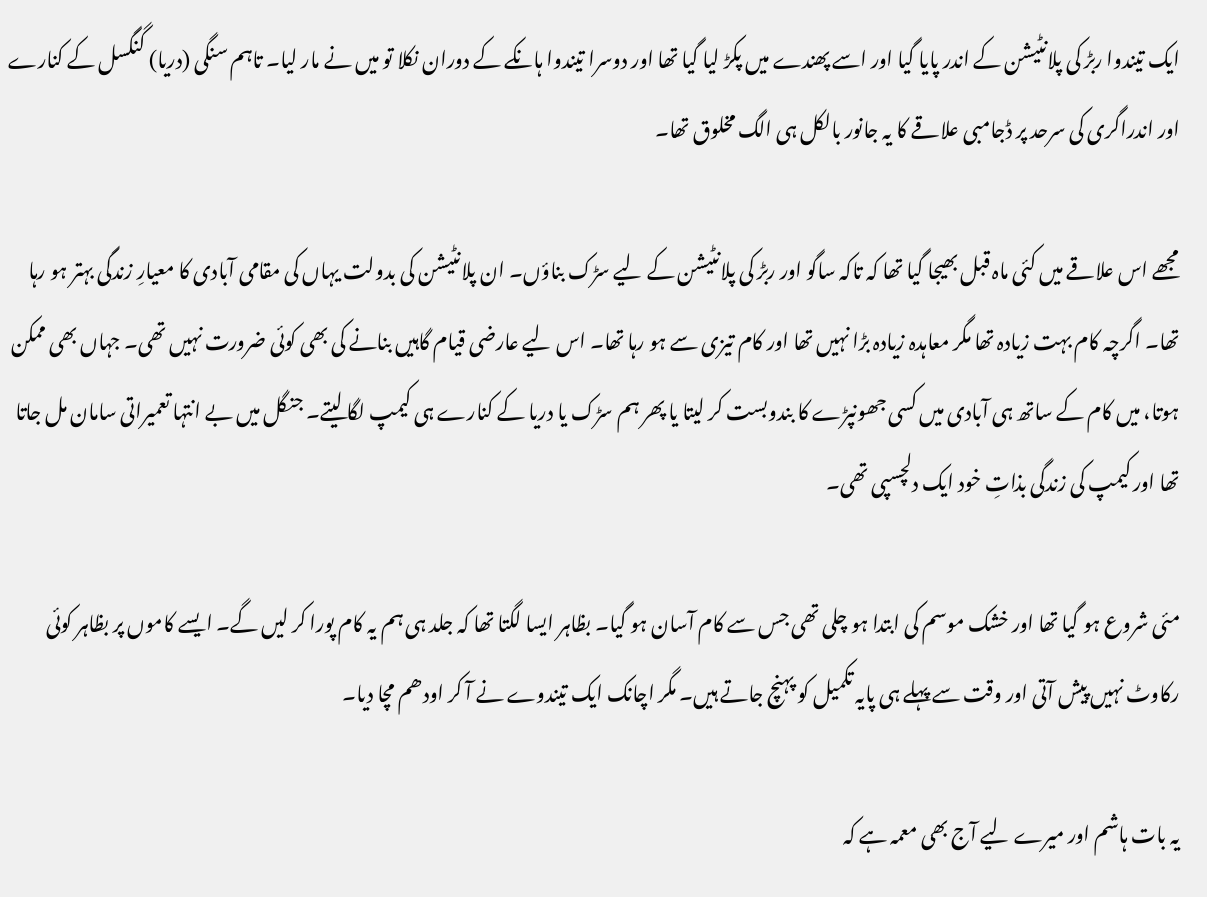ایک تیندوا ربڑ کی پلانٹیشن کے اندر پایا گیا اور اسے پھندے میں پکڑ لیا گیا تھا اور دوسرا تیندوا ہانکے کے دوران نکلا تو میں نے مار لیا۔ تاہم سنگی (دریا) گنگسل کے کنارے اور اندراگری کی سرحد پر ڈجامبی علاقے کا یہ جانور بالکل ہی الگ مخلوق تھا۔

مجھے اس علاقے میں کئی ماہ قبل بھیجا گیا تھا کہ تاکہ ساگو اور ربڑ کی پلانٹیشن کے لیے سڑک بناؤں۔ ان پلانٹیشن کی بدولت یہاں کی مقامی آبادی کا معیارِ زندگی بہتر ہو رہا تھا۔ اگرچہ کام بہت زیادہ تھا مگر معاہدہ زیادہ بڑا نہیں تھا اور کام تیزی سے ہو رہا تھا۔ اس لیے عارضی قیام گاہیں بنانے کی بھی کوئی ضرورت نہیں تھی۔ جہاں بھی ممکن ہوتا، میں کام کے ساتھ ہی آبادی میں کسی جھونپڑے کا بندوبست کر لیتا یا پھر ہم سڑک یا دریا کے کنارے ہی کیمپ لگا لیتے۔ جنگل میں بے انتہا تعمیراتی سامان مل جاتا تھا اور کیمپ کی زندگی بذاتِ خود ایک دلچسپی تھی۔

مئی شروع ہو گیا تھا اور خشک موسم کی ابتدا ہو چلی تھی جس سے کام آسان ہو گیا۔ بظاہر ایسا لگتا تھا کہ جلد ہی ہم یہ کام پورا کر لیں گے۔ ایسے کاموں پر بظاہر کوئی رکاوٹ نہیں پیش آتی اور وقت سے پہلے ہی پایہ تکمیل کو پہنچ جاتے ہیں۔ مگر اچانک ایک تیندوے نے آ کر اودھم مچا دیا۔

یہ بات ہاشم اور میرے لیے آج بھی معمہ ہے کہ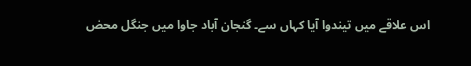اس علاقے میں تیندوا آیا کہاں سے۔ گنجان آباد جاوا میں جنگل محض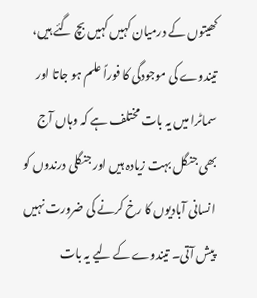کھیتوں کے درمیان کہیں کہیں بچ گئے ہیں، تیندوے کی موجودگی کا فوراً علم ہو جاتا اور سماٹرا میں یہ بات مختلف ہے کہ وہاں آج بھی جنگل بہت زیادہ ہیں اور جنگلی درندوں کو انسانی آبادیوں کا رخ کرنے کی ضرورت نہیں پیش آتی۔ تیندوے کے لیے یہ بات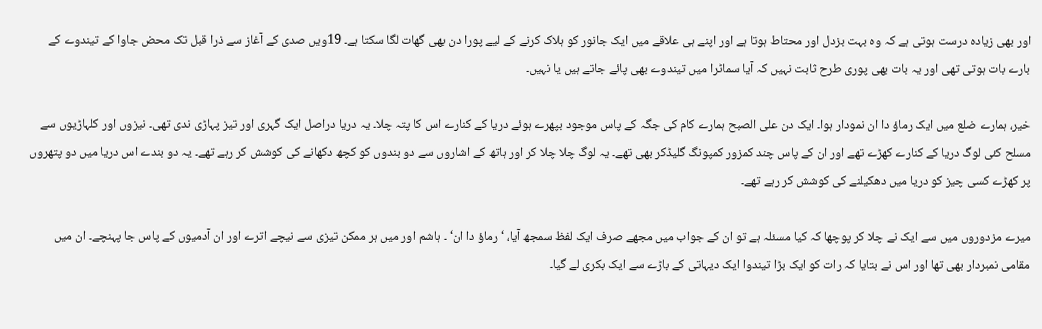اور بھی زیادہ درست ہوتی ہے کہ وہ بہت بزدل اور محتاط ہوتا ہے اور اپنے ہی علاقے میں ایک جانور کو ہلاک کرنے کے لیے پورا دن بھی گھات لگا سکتا ہے۔ 19ویں صدی کے آغاز سے ذرا قبل تک محض جاوا کے تیندوے کے بارے بات ہوتی تھی اور یہ بات بھی پوری طرح ثابت نہیں کہ آیا سماٹرا میں تیندوے بھی پائے جاتے ہیں یا نہیں۔

خیر، ہمارے ضلع میں ایک رماؤ دا ان نمودار ہوا۔ ایک دن علی الصبح ہمارے کام کی جگہ کے پاس موجود بپھرے ہوئے دریا کے کنارے اس کا پتہ چلا۔ یہ دریا دراصل ایک گہری اور تیز پہاڑی ندی تھی۔ نیزوں اور کلہاڑیوں سے مسلح کئی لوگ دریا کے کنارے کھڑے تھے اور ان کے پاس چند کمزور کمپونگ گلیڈکر بھی تھے۔ یہ لوگ چلا چلا کر اور ہاتھ کے اشاروں سے دو بندوں کو کچھ دکھانے کی کوشش کر رہے تھے۔ یہ دو بندے اس دریا میں دو پتھروں پر کھڑے کسی چیز کو دریا میں دھکیلنے کی کوشش کر رہے تھے۔

میرے مزدوروں میں سے ایک نے چلا کر پوچھا کہ کیا مسئلہ ہے تو ان کے جواب میں مجھے صرف ایک لفظ سمجھ آیا، ‘رماؤ دا ان‘ ۔ ہاشم اور میں ہر ممکن تیزی سے نیچے اترے اور ان آدمیوں کے پاس جا پہنچے۔ ان میں مقامی نمبردار بھی تھا اور اس نے بتایا کہ رات کو ایک بڑا تیندوا ایک دیہاتی کے باڑے سے ایک بکری لے گیا۔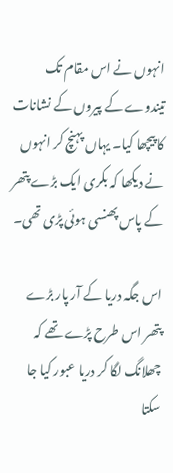انہوں نے اس مقام تک تیندوے کے پیروں کے نشانات کا پیچھا کیا۔ یہاں پہنچ کر انہوں نے دیکھا کہ بکری ایک بڑے پتھر کے پاس پھنسی ہوئی پڑی تھی۔

اس جگہ دریا کے آر پار بڑے پتھر اس طرح پڑے تھے کہ چھلانگ لگا کر دریا عبور کیا جا سکتا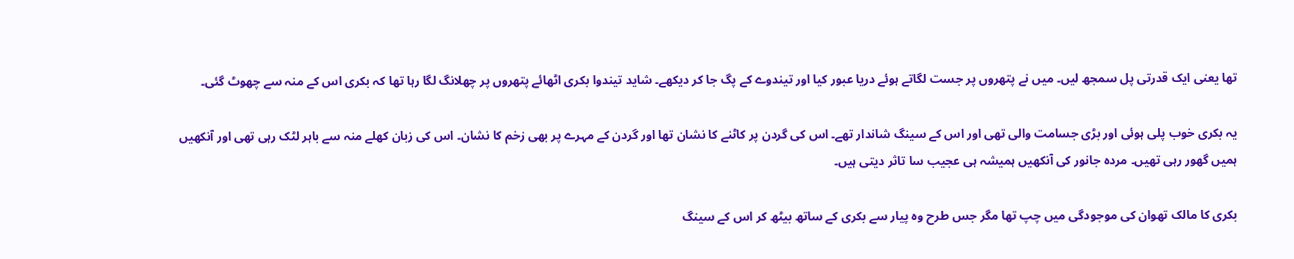تھا یعنی ایک قدرتی پل سمجھ لیں۔ میں نے پتھروں پر جست لگاتے ہوئے دریا عبور کیا اور تیندوے کے پگ جا کر دیکھے۔ شاید تیندوا بکری اٹھائے پتھروں پر چھلانگ لگا رہا تھا کہ بکری اس کے منہ سے چھوٹ گئی۔

یہ بکری خوب پلی ہوئی اور بڑی جسامت والی تھی اور اس کے سینگ شاندار تھے۔ اس کی گردن پر کاٹنے کا نشان تھا اور گردن کے مہرے پر بھی زخم کا نشان۔ اس کی زبان کھلے منہ سے باہر لٹک رہی تھی اور آنکھیں ہمیں گھور رہی تھیں۔ مردہ جانور کی آنکھیں ہمیشہ ہی عجیب سا تاثر دیتی ہیں۔

بکری کا مالک تھوان کی موجودگی میں چپ تھا مگر جس طرح وہ پیار سے بکری کے ساتھ بیٹھ کر اس کے سینگ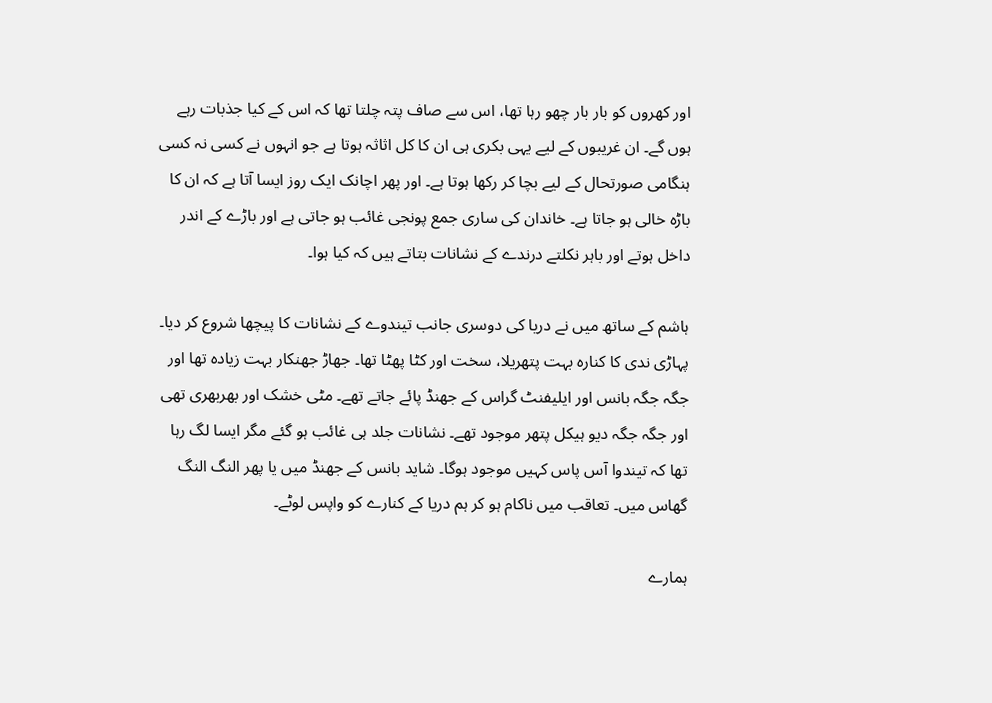اور کھروں کو بار بار چھو رہا تھا، اس سے صاف پتہ چلتا تھا کہ اس کے کیا جذبات رہے ہوں گے۔ ان غریبوں کے لیے یہی بکری ہی ان کا کل اثاثہ ہوتا ہے جو انہوں نے کسی نہ کسی ہنگامی صورتحال کے لیے بچا کر رکھا ہوتا ہے۔ اور پھر اچانک ایک روز ایسا آتا ہے کہ ان کا باڑہ خالی ہو جاتا ہے۔ خاندان کی ساری جمع پونجی غائب ہو جاتی ہے اور باڑے کے اندر داخل ہوتے اور باہر نکلتے درندے کے نشانات بتاتے ہیں کہ کیا ہوا۔

ہاشم کے ساتھ میں نے دریا کی دوسری جانب تیندوے کے نشانات کا پیچھا شروع کر دیا۔ پہاڑی ندی کا کنارہ بہت پتھریلا، سخت اور کٹا پھٹا تھا۔ جھاڑ جھنکار بہت زیادہ تھا اور جگہ جگہ بانس اور ایلیفنٹ گراس کے جھنڈ پائے جاتے تھے۔ مٹی خشک اور بھربھری تھی اور جگہ جگہ دیو ہیکل پتھر موجود تھے۔ نشانات جلد ہی غائب ہو گئے مگر ایسا لگ رہا تھا کہ تیندوا آس پاس کہیں موجود ہوگا۔ شاید بانس کے جھنڈ میں یا پھر النگ النگ گھاس میں۔ تعاقب میں ناکام ہو کر ہم دریا کے کنارے کو واپس لوٹے۔

ہمارے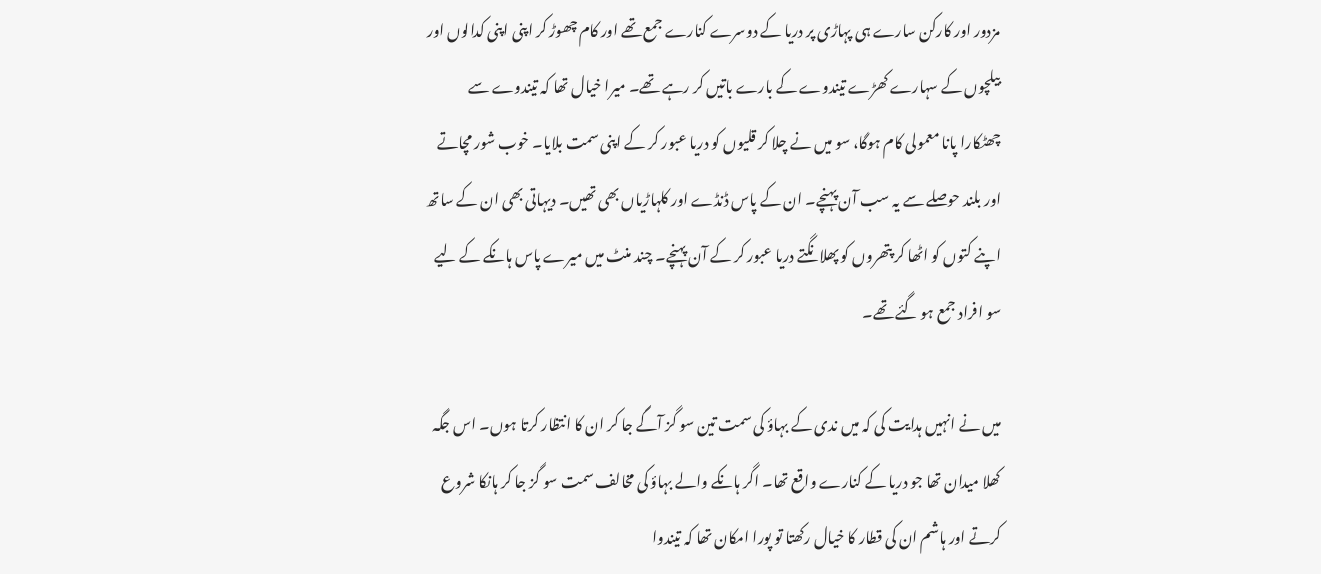مزدور اور کارکن سارے ہی پہاڑی پر دریا کے دوسرے کنارے جمع تھے اور کام چھوڑ کر اپنی اپنی کدالوں اور بیلچوں کے سہارے کھڑے تیندوے کے بارے باتیں کر رہے تھے۔ میرا خیال تھا کہ تیندوے سے چھٹکارا پانا معمولی کام ہوگا، سو میں نے چلا کر قلیوں کو دریا عبور کر کے اپنی سمت بلایا۔ خوب شور مچاتے اور بلند حوصلے سے یہ سب آن پہنچے۔ ان کے پاس ڈنڈے اور کلہاڑیاں بھی تھیں۔ دیہاتی بھی ان کے ساتھ اپنے کتوں کو اٹھا کر پتھروں کو پھلانگتے دریا عبور کر کے آن پہنچے۔ چند منٹ میں میرے پاس ہانکے کے لیے سو افراد جمع ہو گئے تھے۔

میں نے انہیں ہدایت کی کہ میں ندی کے بہاؤ کی سمت تین سو گز آگے جا کر ان کا انتظار کرتا ہوں۔ اس جگہ کھلا میدان تھا جو دریا کے کنارے واقع تھا۔ اگر ہانکے والے بہاؤ کی مخالف سمت سو گز جا کر ہانکا شروع کرتے اور ہاشم ان کی قطار کا خیال رکھتا تو پورا امکان تھا کہ تیندوا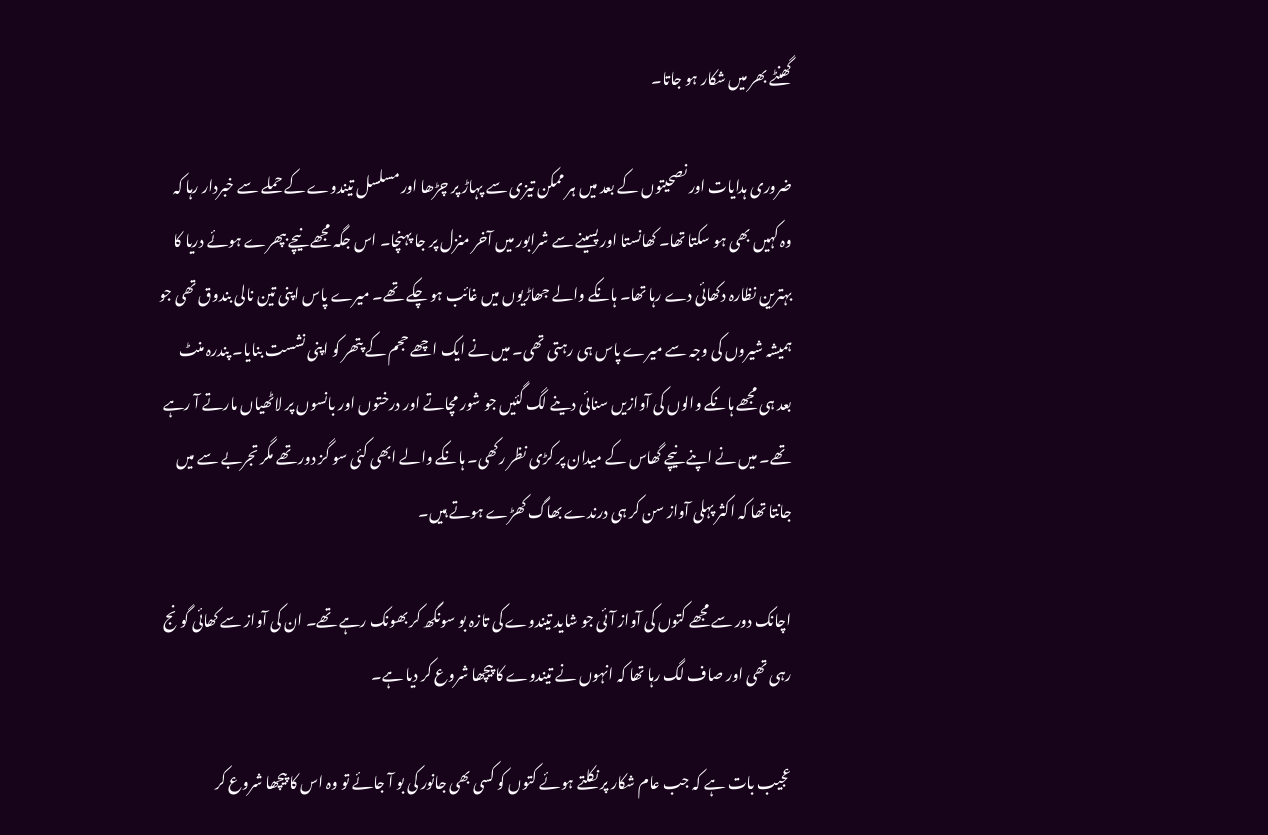گھنٹے بھر میں شکار ہو جاتا۔

ضروری ہدایات اور نصحیتوں کے بعد میں ہر ممکن تیزی سے پہاڑ پر چڑھا اور مسلسل تیندوے کے حملے سے خبردار رہا کہ وہ کہیں بھی ہو سکتا تھا۔ کھانستا اور پسینے سے شرابور میں آخر منزل پر جا پہنچا۔ اس جگہ مجھے نیچے بپھرے ہوئے دریا کا بہترین نظارہ دکھائی دے رہا تھا۔ ہانکے والے جھاڑیوں میں غائب ہو چکے تھے۔ میرے پاس اپنی تین نالی بندوق تھی جو ہمیشہ شیروں کی وجہ سے میرے پاس ہی رہتی تھی۔ میں نے ایک اچھے حجم کے پتھر کو اپنی نشست بنایا۔ پندرہ منٹ بعد ہی مجھے ہانکے والوں کی آوازیں سنائی دینے لگ گئیں جو شور مچاتے اور درختوں اور بانسوں پر لاٹھیاں مارتے آ رہے تھے۔ میں نے اپنے نیچے گھاس کے میدان پر کڑی نظر رکھی۔ ہانکے والے ابھی کئی سو گز دور تھے مگر تجربے سے میں جانتا تھا کہ اکثر پہلی آواز سن کر ہی درندے بھاگ کھڑے ہوتے ہیں۔

اچانک دور سے مجھے کتوں کی آواز آئی جو شاید تیندوے کی تازہ بو سونگھ کر بھونک رہے تھے۔ ان کی آواز سے کھائی گونج رہی تھی اور صاف لگ رہا تھا کہ انہوں نے تیندوے کا پیچھا شروع کر دیا ہے۔

عجیب بات ہے کہ جب عام شکار پر نکلتے ہوئے کتوں کو کسی بھی جانور کی بو آ جائے تو وہ اس کا پیچھا شروع کر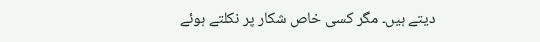دیتے ہیں۔ مگر کسی خاص شکار پر نکلتے ہوئے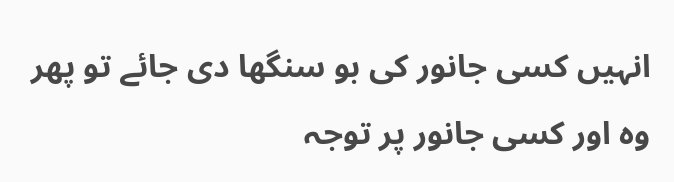انہیں کسی جانور کی بو سنگھا دی جائے تو پھر وہ اور کسی جانور پر توجہ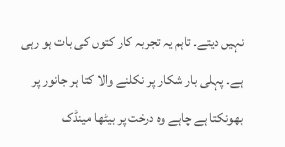نہیں دیتے۔ تاہم یہ تجربہ کار کتوں کی بات ہو رہی ہے۔ پہلی بار شکار پر نکلنے والا کتا ہر جانور پر بھونکتا ہے چاہے وہ درخت پر بیٹھا مینڈک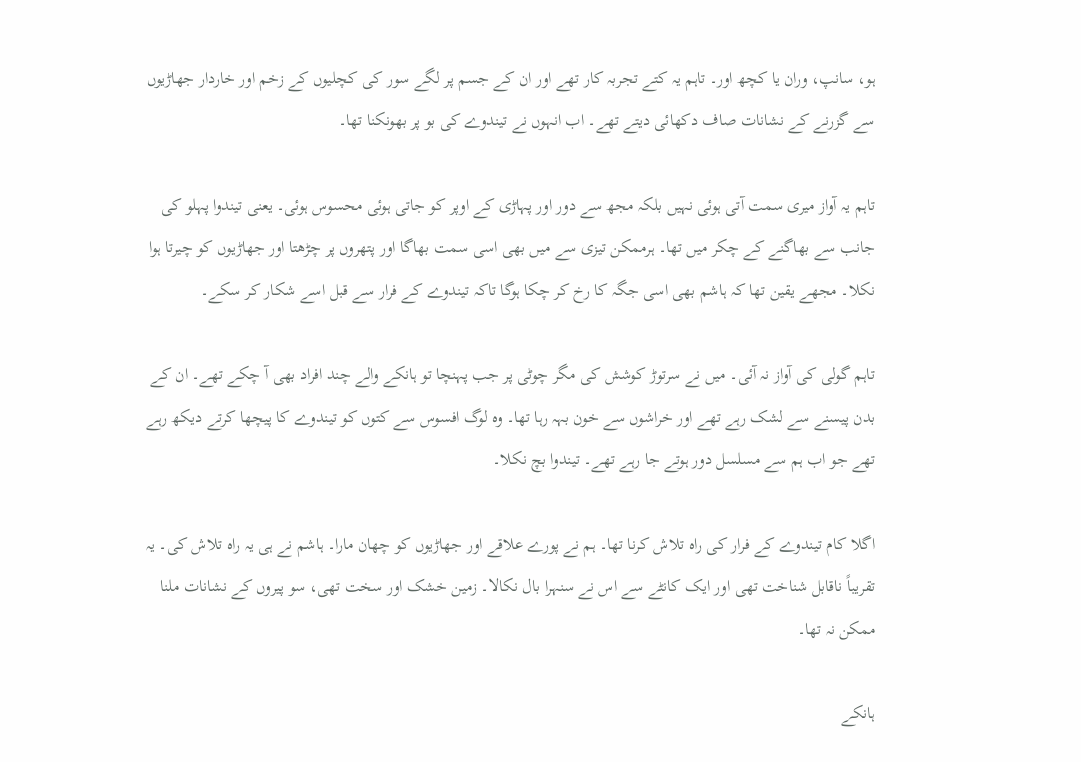ہو، سانپ، وران یا کچھ اور۔ تاہم یہ کتے تجربہ کار تھے اور ان کے جسم پر لگے سور کی کچلیوں کے زخم اور خاردار جھاڑیوں سے گزرنے کے نشانات صاف دکھائی دیتے تھے۔ اب انہوں نے تیندوے کی بو پر بھونکنا تھا۔

تاہم یہ آواز میری سمت آتی ہوئی نہیں بلکہ مجھ سے دور اور پہاڑی کے اوپر کو جاتی ہوئی محسوس ہوئی۔ یعنی تیندوا پہلو کی جانب سے بھاگنے کے چکر میں تھا۔ ہرممکن تیزی سے میں بھی اسی سمت بھاگا اور پتھروں پر چڑھتا اور جھاڑیوں کو چیرتا ہوا نکلا۔ مجھے یقین تھا کہ ہاشم بھی اسی جگہ کا رخ کر چکا ہوگا تاکہ تیندوے کے فرار سے قبل اسے شکار کر سکے۔

تاہم گولی کی آواز نہ آئی۔ میں نے سرتوڑ کوشش کی مگر چوٹی پر جب پہنچا تو ہانکے والے چند افراد بھی آ چکے تھے۔ ان کے بدن پیسنے سے لشک رہے تھے اور خراشوں سے خون بہہ رہا تھا۔ وہ لوگ افسوس سے کتوں کو تیندوے کا پیچھا کرتے دیکھ رہے تھے جو اب ہم سے مسلسل دور ہوتے جا رہے تھے۔ تیندوا بچ نکلا۔

اگلا کام تیندوے کے فرار کی راہ تلاش کرنا تھا۔ ہم نے پورے علاقے اور جھاڑیوں کو چھان مارا۔ ہاشم نے ہی یہ راہ تلاش کی۔ یہ تقریباً ناقابل شناخت تھی اور ایک کانٹے سے اس نے سنہرا بال نکالا۔ زمین خشک اور سخت تھی، سو پیروں کے نشانات ملنا ممکن نہ تھا۔

ہانکے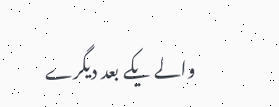والے یکے بعد دیگرے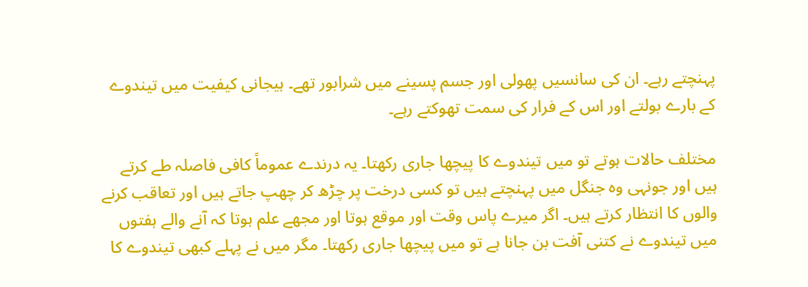پہنچتے رہے۔ ان کی سانسیں پھولی اور جسم پسینے میں شرابور تھے۔ ہیجانی کیفیت میں تیندوے کے بارے بولتے اور اس کے فرار کی سمت تھوکتے رہے۔

مختلف حالات ہوتے تو میں تیندوے کا پیچھا جاری رکھتا۔ یہ درندے عموماً کافی فاصلہ طے کرتے ہیں اور جونہی وہ جنگل میں پہنچتے ہیں تو کسی درخت پر چڑھ کر چھپ جاتے ہیں اور تعاقب کرنے والوں کا انتظار کرتے ہیں۔ اگر میرے پاس وقت اور موقع ہوتا اور مجھے علم ہوتا کہ آنے والے ہفتوں میں تیندوے نے کتنی آفت بن جانا ہے تو میں پیچھا جاری رکھتا۔ مگر میں نے پہلے کبھی تیندوے کا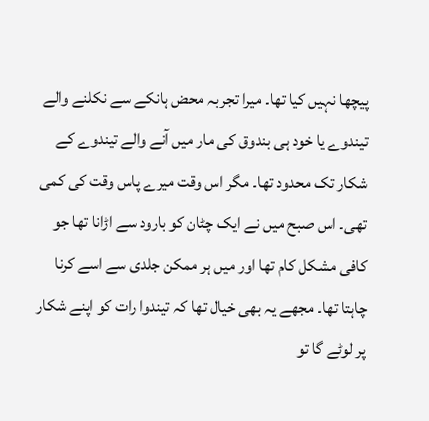پیچھا نہیں کیا تھا۔ میرا تجربہ محض ہانکے سے نکلنے والے تیندوے یا خود ہی بندوق کی مار میں آنے والے تیندوے کے شکار تک محدود تھا۔ مگر اس وقت میرے پاس وقت کی کمی تھی۔ اس صبح میں نے ایک چٹان کو بارود سے اڑانا تھا جو کافی مشکل کام تھا اور میں ہر ممکن جلدی سے اسے کرنا چاہتا تھا۔ مجھے یہ بھی خیال تھا کہ تیندوا رات کو اپنے شکار پر لوٹے گا تو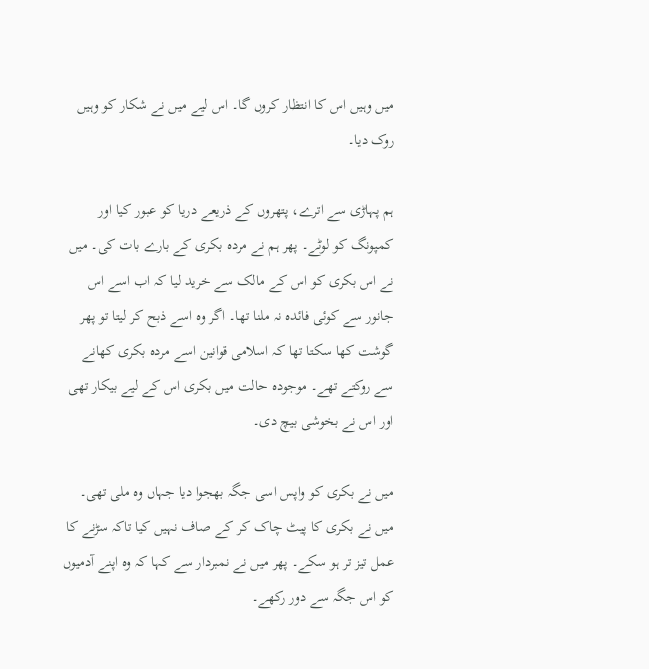میں وہیں اس کا انتظار کروں گا۔ اس لیے میں نے شکار کو وہیں روک دیا۔

ہم پہاڑی سے اترے، پتھروں کے ذریعے دریا کو عبور کیا اور کمپونگ کو لوٹے۔ پھر ہم نے مردہ بکری کے بارے بات کی۔ میں نے اس بکری کو اس کے مالک سے خرید لیا کہ اب اسے اس جانور سے کوئی فائدہ نہ ملنا تھا۔ اگر وہ اسے ذبح کر لیتا تو پھر گوشت کھا سکتا تھا کہ اسلامی قوانین اسے مردہ بکری کھانے سے روکتے تھے۔ موجودہ حالت میں بکری اس کے لیے بیکار تھی اور اس نے بخوشی بیچ دی۔

میں نے بکری کو واپس اسی جگہ بھجوا دیا جہاں وہ ملی تھی۔ میں نے بکری کا پیٹ چاک کر کے صاف نہیں کیا تاکہ سڑنے کا عمل تیز تر ہو سکے۔ پھر میں نے نمبردار سے کہا کہ وہ اپنے آدمیوں کو اس جگہ سے دور رکھے۔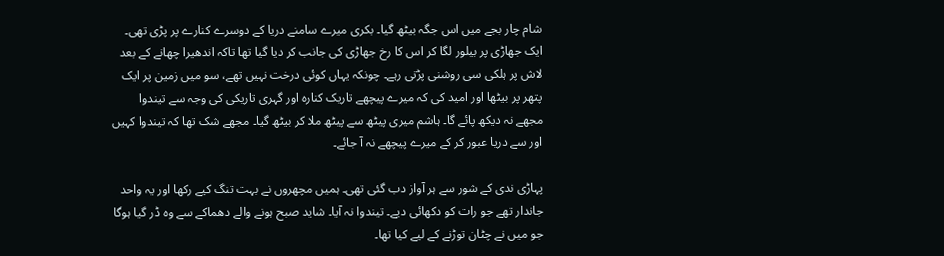شام چار بجے میں اس جگہ بیٹھ گیا۔ بکری میرے سامنے دریا کے دوسرے کنارے پر پڑی تھی۔ ایک جھاڑی پر بیلور لگا کر اس کا رخ جھاڑی کی جانب کر دیا گیا تھا تاکہ اندھیرا چھانے کے بعد لاش پر ہلکی سی روشنی پڑتی رہے۔ چونکہ یہاں کوئی درخت نہیں تھے، سو میں زمین پر ایک پتھر پر بیٹھا اور امید کی کہ میرے پیچھے تاریک کنارہ اور گہری تاریکی کی وجہ سے تیندوا مجھے نہ دیکھ پائے گا۔ ہاشم میری پیٹھ سے پیٹھ ملا کر بیٹھ گیا۔ مجھے شک تھا کہ تیندوا کہیں اور سے دریا عبور کر کے میرے پیچھے نہ آ جائے۔

پہاڑی ندی کے شور سے ہر آواز دب گئی تھی۔ ہمیں مچھروں نے بہت تنگ کیے رکھا اور یہ واحد جاندار تھے جو رات کو دکھائی دیے۔ تیندوا نہ آیا۔ شاید صبح ہونے والے دھماکے سے وہ ڈر گیا ہوگا جو میں نے چٹان توڑنے کے لیے کیا تھا۔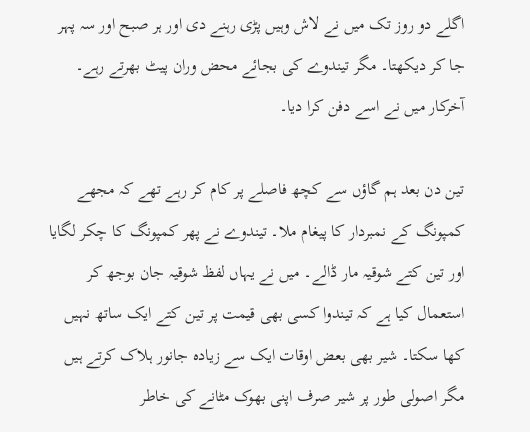اگلے دو روز تک میں نے لاش وہیں پڑی رہنے دی اور ہر صبح اور سہ پہر جا کر دیکھتا۔ مگر تیندوے کی بجائے محض وران پیٹ بھرتے رہے۔ آخرکار میں نے اسے دفن کرا دیا۔

تین دن بعد ہم گاؤں سے کچھ فاصلے پر کام کر رہے تھے کہ مجھے کمپونگ کے نمبردار کا پیغام ملا۔ تیندوے نے پھر کمپونگ کا چکر لگایا اور تین کتے شوقیہ مار ڈالے۔ میں نے یہاں لفظ شوقیہ جان بوجھ کر استعمال کیا ہے کہ تیندوا کسی بھی قیمت پر تین کتے ایک ساتھ نہیں کھا سکتا۔ شیر بھی بعض اوقات ایک سے زیادہ جانور ہلاک کرتے ہیں مگر اصولی طور پر شیر صرف اپنی بھوک مٹانے کی خاطر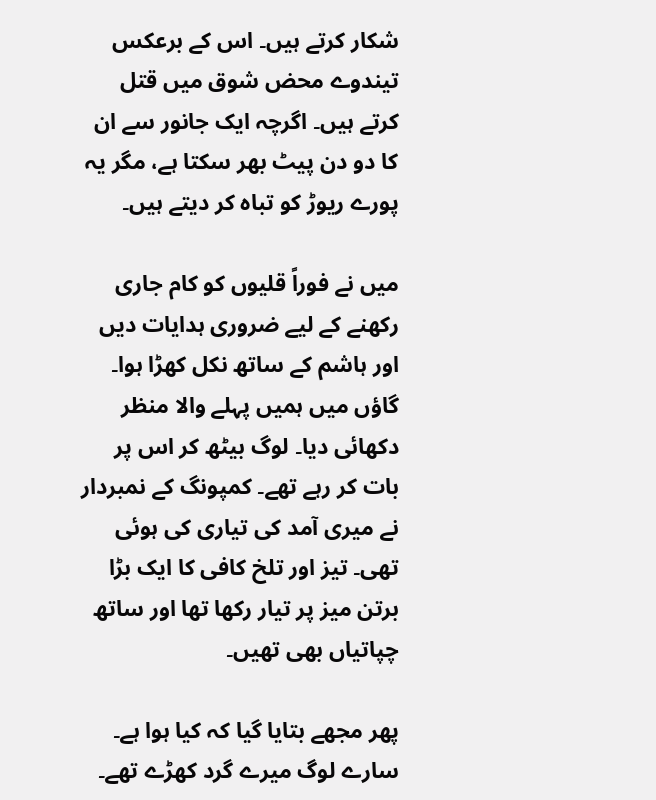شکار کرتے ہیں۔ اس کے برعکس تیندوے محض شوق میں قتل کرتے ہیں۔ اگرچہ ایک جانور سے ان کا دو دن پیٹ بھر سکتا ہے، مگر یہ پورے ریوڑ کو تباہ کر دیتے ہیں۔

میں نے فوراً قلیوں کو کام جاری رکھنے کے لیے ضروری ہدایات دیں اور ہاشم کے ساتھ نکل کھڑا ہوا۔ گاؤں میں ہمیں پہلے والا منظر دکھائی دیا۔ لوگ بیٹھ کر اس پر بات کر رہے تھے۔ کمپونگ کے نمبردار نے میری آمد کی تیاری کی ہوئی تھی۔ تیز اور تلخ کافی کا ایک بڑا برتن میز پر تیار رکھا تھا اور ساتھ چپاتیاں بھی تھیں۔

پھر مجھے بتایا گیا کہ کیا ہوا ہے۔ سارے لوگ میرے گرد کھڑے تھے۔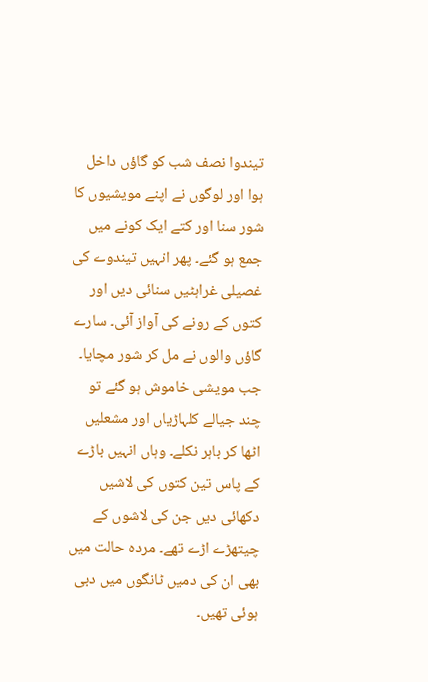تیندوا نصف شب کو گاؤں داخل ہوا اور لوگوں نے اپنے مویشیوں کا شور سنا اور کتے ایک کونے میں جمع ہو گئے۔ پھر انہیں تیندوے کی غصیلی غراہٹیں سنائی دیں اور کتوں کے رونے کی آواز آئی۔ سارے گاؤں والوں نے مل کر شور مچایا۔ جب مویشی خاموش ہو گئے تو چند جیالے کلہاڑیاں اور مشعلیں اٹھا کر باہر نکلے۔ وہاں انہیں باڑے کے پاس تین کتوں کی لاشیں دکھائی دیں جن کی لاشوں کے چیتھڑے اڑے تھے۔ مردہ حالت میں بھی ان کی دمیں ٹانگوں میں دبی ہوئی تھیں۔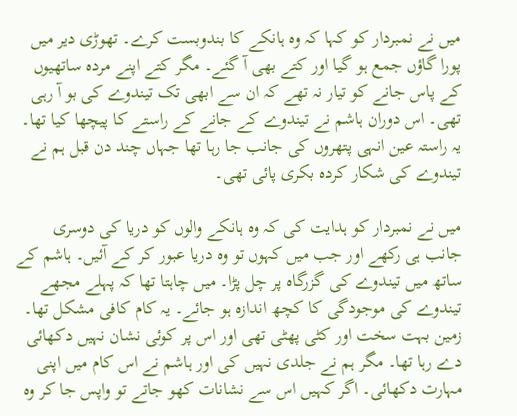میں نے نمبردار کو کہا کہ وہ ہانکے کا بندوبست کرے۔ تھوڑی دیر میں پورا گاؤں جمع ہو گیا اور کتے بھی آ گئے۔ مگر کتے اپنے مردہ ساتھیوں کے پاس جانے کو تیار نہ تھے کہ ان سے ابھی تک تیندوے کی بو آ رہی تھی۔ اس دوران ہاشم نے تیندوے کے جانے کے راستے کا پیچھا کیا تھا۔ یہ راستہ عین انہی پتھروں کی جانب جا رہا تھا جہاں چند دن قبل ہم نے تیندوے کی شکار کردہ بکری پائی تھی۔

میں نے نمبردار کو ہدایت کی کہ وہ ہانکے والوں کو دریا کی دوسری جانب ہی رکھے اور جب میں کہوں تو وہ دریا عبور کر کے آئیں۔ ہاشم کے ساتھ میں تیندوے کی گزرگاہ پر چل پڑا۔ میں چاہتا تھا کہ پہلے مجھے تیندوے کی موجودگی کا کچھ اندازہ ہو جائے۔ یہ کام کافی مشکل تھا۔ زمین بہت سخت اور کٹی پھٹی تھی اور اس پر کوئی نشان نہیں دکھائی دے رہا تھا۔ مگر ہم نے جلدی نہیں کی اور ہاشم نے اس کام میں اپنی مہارت دکھائی۔ اگر کہیں اس سے نشانات کھو جاتے تو واپس جا کر وہ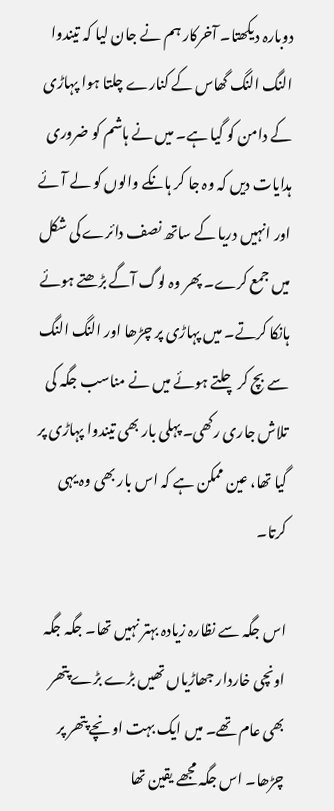دوبارہ دیکھتا۔ آخرکار ہم نے جان لیا کہ تیندوا النگ النگ گھاس کے کنارے چلتا ہوا پہاڑی کے دامن کو گیا ہے۔ میں نے ہاشم کو ضروری ہدایات دیں کہ وہ جا کر ہانکے والوں کو لے آئے اور انہیں دریا کے ساتھ نصف دائرے کی شکل میں جمع کرے۔ پھر وہ لوگ آگے بڑھتے ہوئے ہانکا کرتے۔ میں پہاڑی پر چڑھا اور النگ النگ سے بچ کر چلتے ہوئے میں نے مناسب جگہ کی تلاش جاری رکھی۔ پہلی بار بھی تیندوا پہاڑی پر گیا تھا، عین ممکن ہے کہ اس بار بھی وہ یہی کرتا۔

اس جگہ سے نظارہ زیادہ بہتر نہیں تھا۔ جگہ جگہ اونچی خاردار جھاڑیاں تھیں بڑے بڑے پتھر بھی عام تھے۔ میں ایک بہت اونچے پتھر پر چڑھا۔ اس جگہ مجھے یقین تھا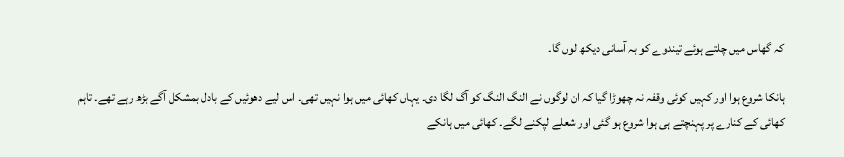کہ گھاس میں چلتے ہوئے تیندوے کو بہ آسانی دیکھ لوں گا۔

ہانکا شروع ہوا اور کہیں کوئی وقفہ نہ چھوڑا گیا کہ ان لوگوں نے النگ النگ کو آگ لگا دی۔ یہاں کھائی میں ہوا نہیں تھی۔ اس لیے دھوئیں کے بادل بمشکل آگے بڑھ رہے تھے۔ تاہم کھائی کے کنارے پر پہنچتے ہی ہوا شروع ہو گئی اور شعلے لپکنے لگے۔ کھائی میں ہانکے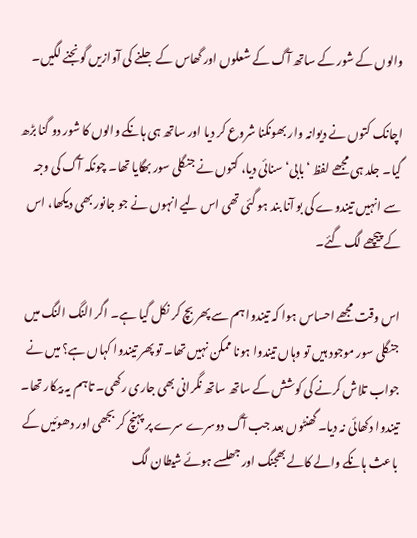والوں کے شور کے ساتھ آگ کے شعلوں اور گھاس کے جلنے کی آوازیں گونجنے لگیں۔

اچانک کتوں نے دیوانہ وار بھونکنا شروع کر دیا اور ساتھ ہی ہانکے والوں کا شور دو گنا بڑھ گیا۔ جلد ہی مجھے لفظ ‘بابی‘ سنائی دیا، کتوں نے جنگلی سور بھگایا تھا۔ چونکہ آگ کی وجہ سے انہیں تیندوے کی بو آنا بند ہو گئی تھی اس لیے انہوں نے جو جانور بھی دیکھا، اس کے پیچھے لگ گئے۔

اس وقت مجھے احساس ہوا کہ تیندوا ہم سے پھر بچ کر نکل گیا ہے۔ اگر النگ النگ میں جنگلی سور موجود ہیں تو وہاں تیندوا ہونا ممکن نہیں تھا۔ تو پھر تیندوا کہاں ہے؟ میں نے جواب تلاش کرنے کی کوشش کے ساتھ ساتھ نگرانی بھی جاری رکھی۔ تاہم یہ بیکار تھا۔ تیندوا دکھائی نہ دیا۔ گھنٹوں بعد جب آگ دوسرے سرے پر پہنچ کر بجھی اور دھوئیں کے باعث ہانکے والے کالے بھجنگ اور جھلسے ہوئے شیطان لگ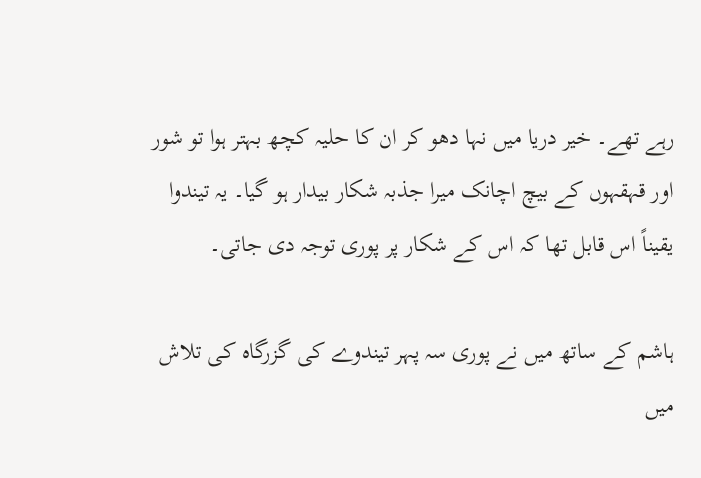رہے تھے۔ خیر دریا میں نہا دھو کر ان کا حلیہ کچھ بہتر ہوا تو شور اور قہقہوں کے بیچ اچانک میرا جذبہ شکار بیدار ہو گیا۔ یہ تیندوا یقیناً اس قابل تھا کہ اس کے شکار پر پوری توجہ دی جاتی۔

ہاشم کے ساتھ میں نے پوری سہ پہر تیندوے کی گزرگاہ کی تلاش میں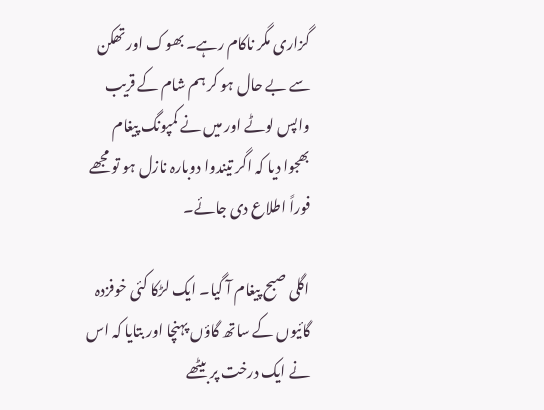گزاری مگر ناکام رہے۔ بھوک اور تھکن سے بے حال ہو کر ہم شام کے قریب واپس لوٹے اور میں نے کمپونگ پیغام بھجوا دیا کہ اگر تیندوا دوبارہ نازل ہو تو مجھے فوراً اطلاع دی جائے۔

اگلی صبح پیغام آ گیا۔ ایک لڑکا کئی خوفزدہ گائیوں کے ساتھ گاؤں پہنچا اور بتایا کہ اس نے ایک درخت پر بیٹھے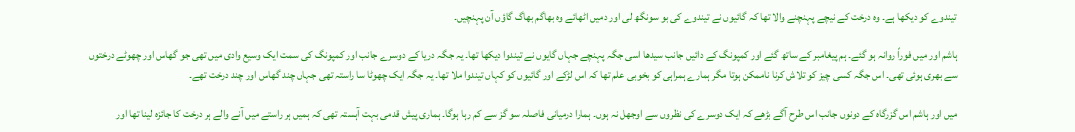تیندوے کو دیکھا ہے۔ وہ درخت کے نیچے پہنچنے والا تھا کہ گائیوں نے تیندوے کی بو سونگھ لی اور دمیں اٹھائے وہ بھاگم بھاگ گاؤں آن پہنچیں۔

ہاشم اور میں فوراً روانہ ہو گئے۔ ہم پیغامبر کے ساتھ گئے اور کمپونگ کے دائیں جانب سیدھا اسی جگہ پہنچے جہاں گایوں نے تیندوا دیکھا تھا۔ یہ جگہ دریا کے دوسرے جانب اور کمپونگ کی سمت ایک وسیع وادی میں تھی جو گھاس اور چھوٹے درختوں سے بھری ہوئی تھی۔ اس جگہ کسی چیز کو تلاش کرنا ناممکن ہوتا مگر ہمارے ہمراہی کو بخوبی علم تھا کہ اس لڑکے اور گائیوں کو کہاں تیندوا ملا تھا۔ یہ جگہ ایک چھوٹا سا راستہ تھی جہاں چند گھاس اور چند درخت تھے۔

میں اور ہاشم اس گزرگاہ کے دونوں جانب اس طرح آگے بڑھے کہ ایک دوسرے کی نظروں سے اوجھل نہ ہوں۔ ہمارا درمیانی فاصلہ سو گز سے کم رہا ہوگا۔ ہماری پیش قدمی بہت آہستہ تھی کہ ہمیں ہر راستے میں آنے والے ہر درخت کا جائزہ لینا تھا اور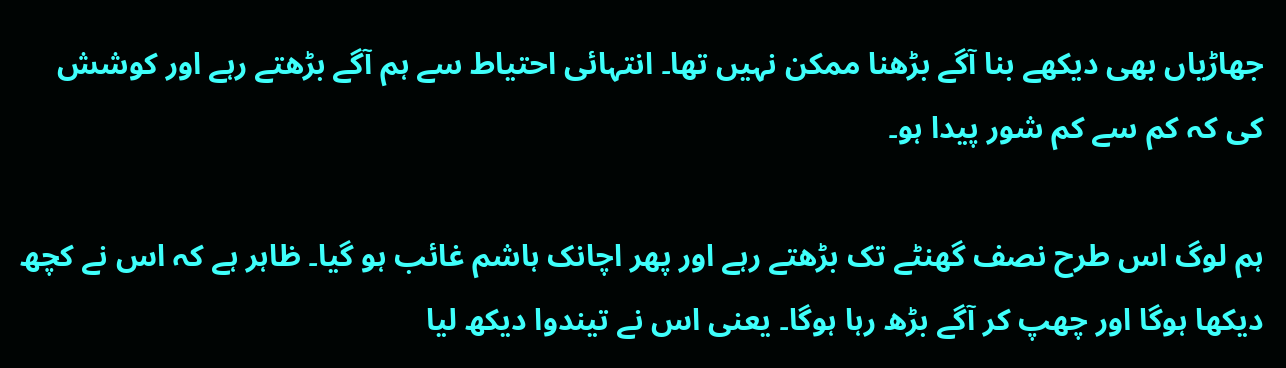جھاڑیاں بھی دیکھے بنا آگے بڑھنا ممکن نہیں تھا۔ انتہائی احتیاط سے ہم آگے بڑھتے رہے اور کوشش کی کہ کم سے کم شور پیدا ہو۔

ہم لوگ اس طرح نصف گھنٹے تک بڑھتے رہے اور پھر اچانک ہاشم غائب ہو گیا۔ ظاہر ہے کہ اس نے کچھ دیکھا ہوگا اور چھپ کر آگے بڑھ رہا ہوگا۔ یعنی اس نے تیندوا دیکھ لیا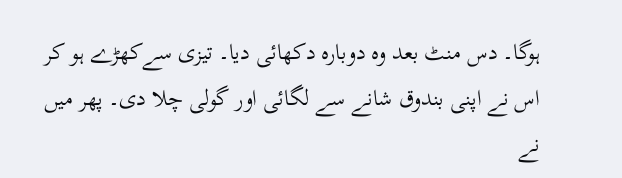ہوگا۔ دس منٹ بعد وہ دوبارہ دکھائی دیا۔ تیزی سےکھڑے ہو کر اس نے اپنی بندوق شانے سے لگائی اور گولی چلا دی۔ پھر میں نے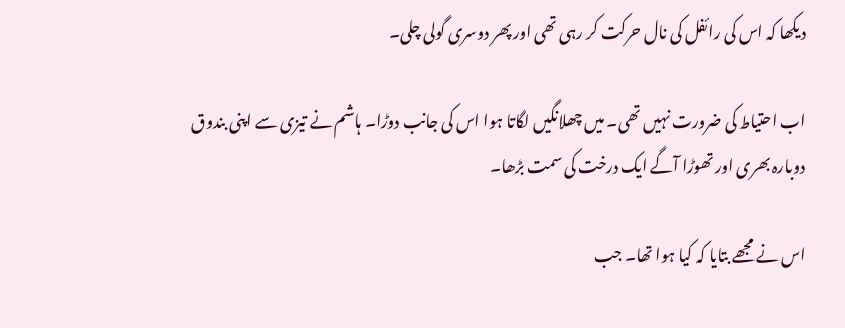دیکھا کہ اس کی رائفل کی نال حرکت کر رہی تھی اور پھر دوسری گولی چلی۔

اب احتیاط کی ضرورت نہیں تھی۔ میں چھلانگیں لگاتا ہوا اس کی جانب دوڑا۔ ہاشم نے تیزی سے اپنی بندوق دوبارہ بھری اور تھوڑا آگے ایک درخت کی سمت بڑھا۔

اس نے مجھے بتایا کہ کیا ہوا تھا۔ جب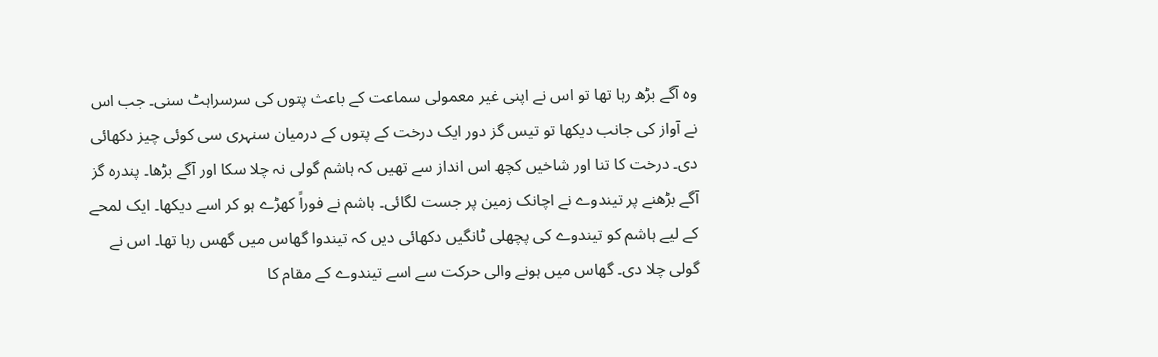وہ آگے بڑھ رہا تھا تو اس نے اپنی غیر معمولی سماعت کے باعث پتوں کی سرسراہٹ سنی۔ جب اس نے آواز کی جانب دیکھا تو تیس گز دور ایک درخت کے پتوں کے درمیان سنہری سی کوئی چیز دکھائی دی۔ درخت کا تنا اور شاخیں کچھ اس انداز سے تھیں کہ ہاشم گولی نہ چلا سکا اور آگے بڑھا۔ پندرہ گز آگے بڑھنے پر تیندوے نے اچانک زمین پر جست لگائی۔ ہاشم نے فوراً کھڑے ہو کر اسے دیکھا۔ ایک لمحے کے لیے ہاشم کو تیندوے کی پچھلی ٹانگیں دکھائی دیں کہ تیندوا گھاس میں گھس رہا تھا۔ اس نے گولی چلا دی۔ گھاس میں ہونے والی حرکت سے اسے تیندوے کے مقام کا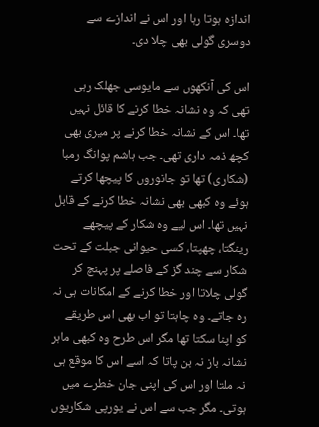اندازہ ہوتا رہا اور اس نے اندازے سے دوسری گولی بھی چلا دی۔

اس کی آنکھوں سے مایوسی جھلک رہی تھی کہ وہ نشانہ خطا کرنے کا قائل نہیں تھا۔ اس کے نشانہ خطا کرنے پر میری بھی کچھ ذمہ داری تھی۔ جب ہاشم پوانگ رمبا (شکاری) تھا تو جانوروں کا پیچھا کرتے ہوئے وہ کبھی بھی نشانہ خطا کرنے کے قابل نہیں تھا۔ اس لیے وہ شکار کے پیچھے رینگتا، چھپتا، کسی حیوانی جبلت کے تحت شکار سے چند گز کے فاصلے پر پہنچ کر گولی چلاتا اور خطا کرنے کے امکانات ہی نہ رہ جاتے۔ وہ چاہتا تو اب بھی اس طریقے کو اپنا سکتا تھا مگر اس طرح وہ کبھی ماہر نشانہ باز نہ بن پاتا کہ اسے اس کا موقع ہی نہ ملتا اور اس کی اپنی جان خطرے میں ہوتی۔ مگر جب سے اس نے یورپی شکاریوں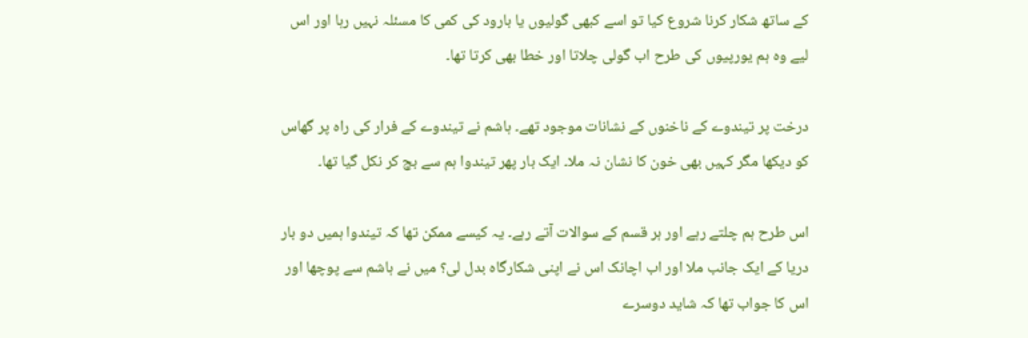کے ساتھ شکار کرنا شروع کیا تو اسے کبھی گولیوں یا بارود کی کمی کا مسئلہ نہیں رہا اور اس لیے وہ ہم یورپیوں کی طرح اب گولی چلاتا اور خطا بھی کرتا تھا۔

درخت پر تیندوے کے ناخنوں کے نشانات موجود تھے۔ ہاشم نے تیندوے کے فرار کی راہ پر گھاس کو دیکھا مگر کہیں بھی خون کا نشان نہ ملا۔ ایک بار پھر تیندوا ہم سے بچ کر نکل گیا تھا۔

اس طرح ہم چلتے رہے اور ہر قسم کے سوالات آتے رہے۔ یہ کیسے ممکن تھا کہ تیندوا ہمیں دو بار دریا کے ایک جانب ملا اور اب اچانک اس نے اپنی شکارگاہ بدل لی؟ میں نے ہاشم سے پوچھا اور اس کا جواب تھا کہ شاید دوسرے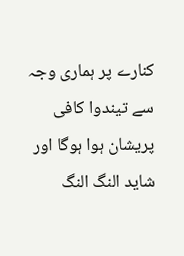کنارے پر ہماری وجہ سے تیندوا کافی پریشان ہوا ہوگا اور شاید النگ النگ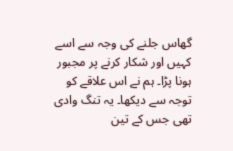گھاس جلنے کی وجہ سے اسے کہیں اور شکار کرنے پر مجبور ہونا پڑا۔ ہم نے اس علاقے کو توجہ سے دیکھا۔ یہ تنگ وادی تھی جس کے تین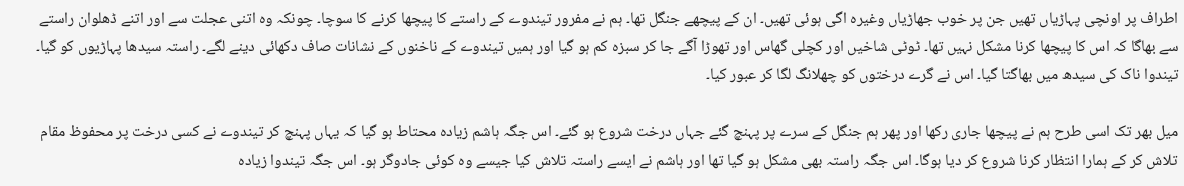اطراف پر اونچی پہاڑیاں تھیں جن پر خوب جھاڑیاں وغیرہ اگی ہوئی تھیں۔ ان کے پیچھے جنگل تھا۔ ہم نے مفرور تیندوے کے راستے کا پیچھا کرنے کا سوچا۔ چونکہ وہ اتنی عجلت سے اور اتنے ڈھلوان راستے سے بھاگا کہ اس کا پیچھا کرنا مشکل نہیں تھا۔ ٹوٹی شاخیں اور کچلی گھاس اور تھوڑا آگے جا کر سبزہ کم ہو گیا اور ہمیں تیندوے کے ناخنوں کے نشانات صاف دکھائی دینے لگے۔ راستہ سیدھا پہاڑیوں کو گیا۔ تیندوا ناک کی سیدھ میں بھاگتا گیا۔ اس نے گرے درختوں کو چھلانگ لگا کر عبور کیا۔

میل بھر تک اسی طرح ہم نے پیچھا جاری رکھا اور پھر ہم جنگل کے سرے پر پہنچ گئے جہاں درخت شروع ہو گئے۔ اس جگہ ہاشم زیادہ محتاط ہو گیا کہ یہاں پہنچ کر تیندوے نے کسی درخت پر محفوظ مقام تلاش کر کے ہمارا انتظار کرنا شروع کر دیا ہوگا۔ اس جگہ راستہ بھی مشکل ہو گیا تھا اور ہاشم نے ایسے راستہ تلاش کیا جیسے وہ کوئی جادوگر ہو۔ اس جگہ تیندوا زیادہ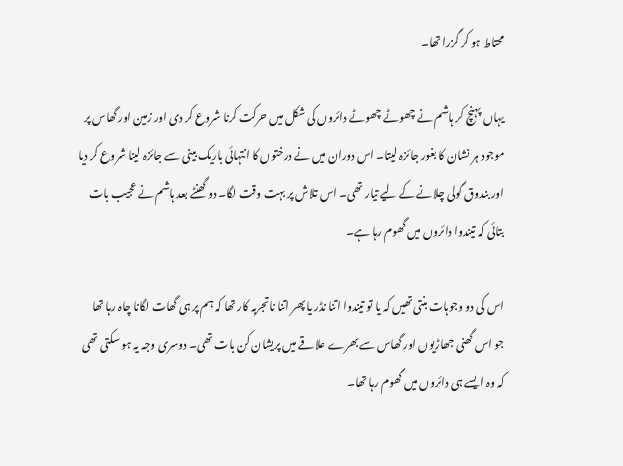محتاط ہو کر گزرا تھا۔

یہاں پہنچ کر ہاشم نے چھوٹے چھوٹے دائروں کی شکل میں حرکت کرنا شروع کر دی اور زمین اور گھاس پر موجود ہر نشان کا بغور جائزہ لیتا۔ اس دوران میں نے درختوں کا انتہائی باریک بینی سے جائزہ لینا شروع کر دیا اور بندوق گولی چلانے کے لیے تیار تھی۔ اس تلاش پر بہت وقت لگا۔ دو گھنٹے بعد ہاشم نے عجیب بات بتائی کہ تیندوا دائروں میں گھوم رہا ہے۔

اس کی دو وجوہات بنتی تھیں کہ یا تو تیندوا اتنا نڈر یا پھر اتنا ناتجربہ کار تھا کہ ہم پر ہی گھات لگانا چاہ رہا تھا جو اس گھنی جھاڑیوں اور گھاس سے بھرے علاقے میں پریشان کن بات تھی۔ دوسری وجہ یہ ہو سکتی تھی کہ وہ ایسے ہی دائروں میں گھوم رہا تھا۔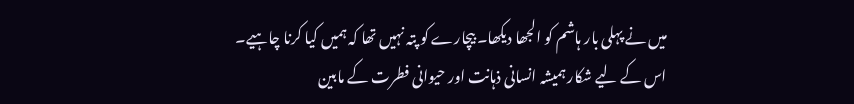میں نے پہلی بار ہاشم کو الجھا دیکھا۔ بیچارے کو پتہ نہیں تھا کہ ہمیں کیا کرنا چاہیے۔ اس کے لیے شکار ہمیشہ انسانی ذہانت اور حیوانی فطرت کے مابین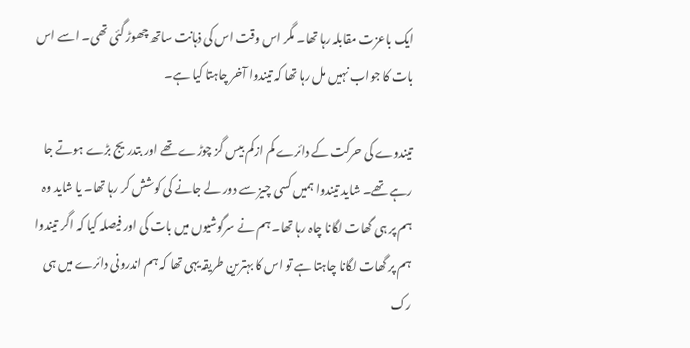ایک باعزت مقابلہ رہا تھا۔ مگر اس وقت اس کی ذہانت ساتھ چھوڑ گئی تھی۔ اسے اس بات کا جواب نہیں مل رہا تھا کہ تیندوا آخر چاہتا کیا ہے۔

تیندوے کی حرکت کے دائرے کم ازکم بیس گز چوڑے تھے اور بتدریج بڑے ہوتے جا رہے تھے۔ شاید تیندوا ہمیں کسی چیز سے دور لے جانے کی کوشش کر رہا تھا۔ یا شاید وہ ہم پر ہی گھات لگانا چاہ رہا تھا۔ ہم نے سرگوشیوں میں بات کی اور فیصلہ کیا کہ اگر تیندوا ہم پر گھات لگانا چاہتا ہے تو اس کا بہترین طریقہ یہی تھا کہ ہم اندرونی دائرے میں ہی رک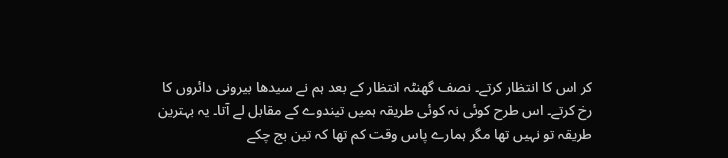کر اس کا انتظار کرتے۔ نصف گھنٹہ انتظار کے بعد ہم نے سیدھا بیرونی دائروں کا رخ کرتے۔ اس طرح کوئی نہ کوئی طریقہ ہمیں تیندوے کے مقابل لے آتا۔ یہ بہترین طریقہ تو نہیں تھا مگر ہمارے پاس وقت کم تھا کہ تین بج چکے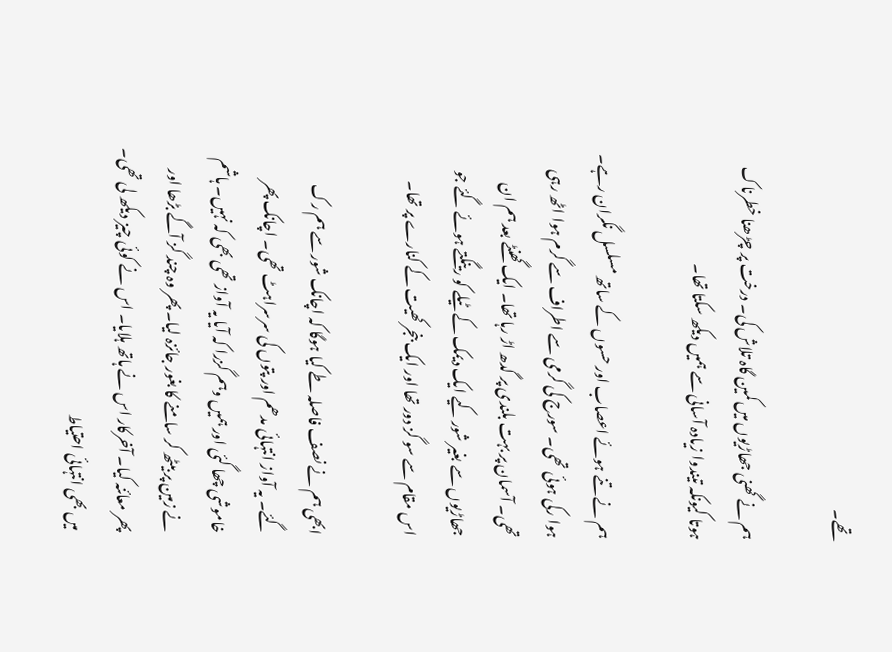تھے۔

ہم نے گھنی جھاڑیوں میں کمین گاہ تلاش کی۔ درخت پر چڑھنا خطرناک ہوتا کیونکہ تیندوا زیادہ آسانی سے ہمیں دیکھ سکتا تھا۔

ہم نے تنے ہوئے اعصاب اور حسوں کے ساتھ مسلسل نگران رہے۔ ہوا رکی ہوئی تھی۔ سورج کی گرمی سے اطراف سے گرم ہوا اٹھ رہی تھی۔ آسمان پر بہت بلندی پر گدھ اڑ رہا تھا۔ ایک گھنٹے بعد ہم ان جھاڑیوں سے بغیر شور کیے ایک دیمک کے ٹیلے کو رینگتے ہوئے گئے جو اس مقام سے سو گز دور تھا اور ایک بنجر کھیت کے کنارے پر تھا۔

ابھی ہم نے نصف فاصلہ طے کیا ہوگا کہ اچانک شور سے ہم رک گئے۔ یہ آواز انتہائی مدھم اور پتوں کی سرسراہٹ تھی۔ اچانک پھر خاموشی چھا گئی اور ہمیں وہم گزرا کہ آیا یہ آواز تھی بھی کہ نہیں۔ ہاشم نے زمین پر بیٹھ کر سامنے کا بغور جائزہ لیا۔ پھر وہ چند گز آگے بڑھا اور پھر معائنہ کیا۔ آخرکار اس نے ہاتھ ہلایا۔ اس نے کوئی چیز دیکھ لی تھی۔ میں بھی انتہائی احتیاط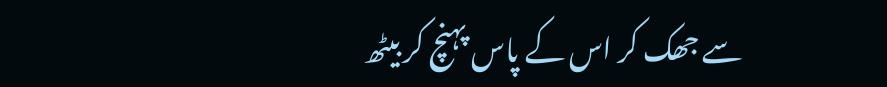سے جھک کر اس کے پاس پہنچ کر بیٹھ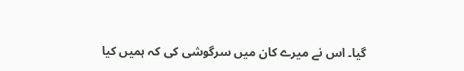گیا۔ اس نے میرے کان میں سرگوشی کی کہ ہمیں کیا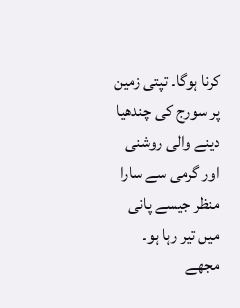کرنا ہوگا۔ تپتی زمین پر سورج کی چندھیا دینے والی روشنی اور گرمی سے سارا منظر جیسے پانی میں تیر رہا ہو۔ مجھے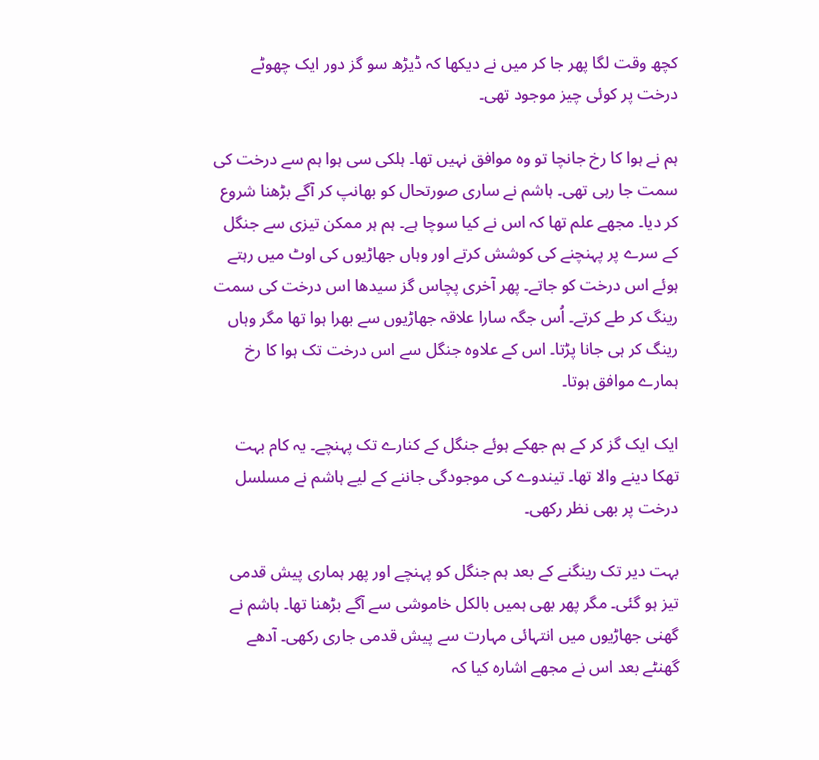کچھ وقت لگا پھر جا کر میں نے دیکھا کہ ڈیڑھ سو گز دور ایک چھوٹے درخت پر کوئی چیز موجود تھی۔

ہم نے ہوا کا رخ جانچا تو وہ موافق نہیں تھا۔ ہلکی سی ہوا ہم سے درخت کی سمت جا رہی تھی۔ ہاشم نے ساری صورتحال کو بھانپ کر آگے بڑھنا شروع کر دیا۔ مجھے علم تھا کہ اس نے کیا سوچا ہے۔ ہم ہر ممکن تیزی سے جنگل کے سرے پر پہنچنے کی کوشش کرتے اور وہاں جھاڑیوں کی اوٹ میں رہتے ہوئے اس درخت کو جاتے۔ پھر آخری پچاس گز سیدھا اس درخت کی سمت رینگ کر طے کرتے۔ اُس جگہ سارا علاقہ جھاڑیوں سے بھرا ہوا تھا مگر وہاں رینگ کر ہی جانا پڑتا۔ اس کے علاوہ جنگل سے اس درخت تک ہوا کا رخ ہمارے موافق ہوتا۔

ایک ایک گز کر کے ہم جھکے ہوئے جنگل کے کنارے تک پہنچے۔ یہ کام بہت تھکا دینے والا تھا۔ تیندوے کی موجودگی جاننے کے لیے ہاشم نے مسلسل درخت پر بھی نظر رکھی۔

بہت دیر تک رینگنے کے بعد ہم جنگل کو پہنچے اور پھر ہماری پیش قدمی تیز ہو گئی۔ مگر پھر بھی ہمیں بالکل خاموشی سے آگے بڑھنا تھا۔ ہاشم نے گھنی جھاڑیوں میں انتہائی مہارت سے پیش قدمی جاری رکھی۔ آدھے گھنٹے بعد اس نے مجھے اشارہ کیا کہ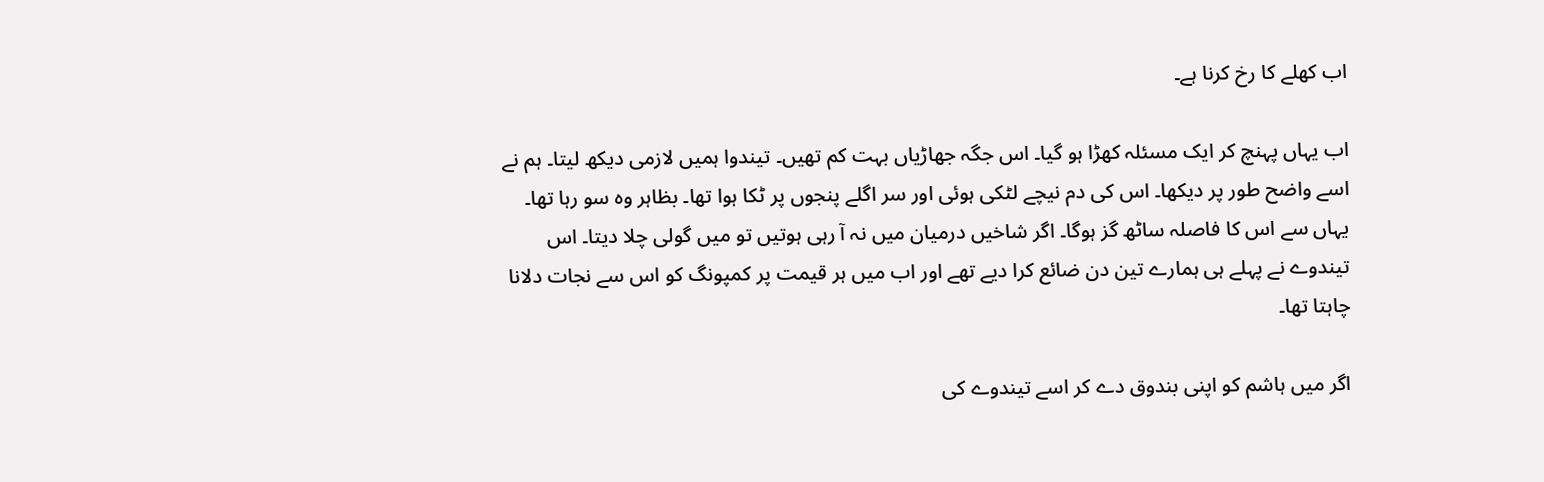اب کھلے کا رخ کرنا ہے۔

اب یہاں پہنچ کر ایک مسئلہ کھڑا ہو گیا۔ اس جگہ جھاڑیاں بہت کم تھیں۔ تیندوا ہمیں لازمی دیکھ لیتا۔ ہم نے اسے واضح طور پر دیکھا۔ اس کی دم نیچے لٹکی ہوئی اور سر اگلے پنجوں پر ٹکا ہوا تھا۔ بظاہر وہ سو رہا تھا۔ یہاں سے اس کا فاصلہ ساٹھ گز ہوگا۔ اگر شاخیں درمیان میں نہ آ رہی ہوتیں تو میں گولی چلا دیتا۔ اس تیندوے نے پہلے ہی ہمارے تین دن ضائع کرا دیے تھے اور اب میں ہر قیمت پر کمپونگ کو اس سے نجات دلانا چاہتا تھا۔

اگر میں ہاشم کو اپنی بندوق دے کر اسے تیندوے کی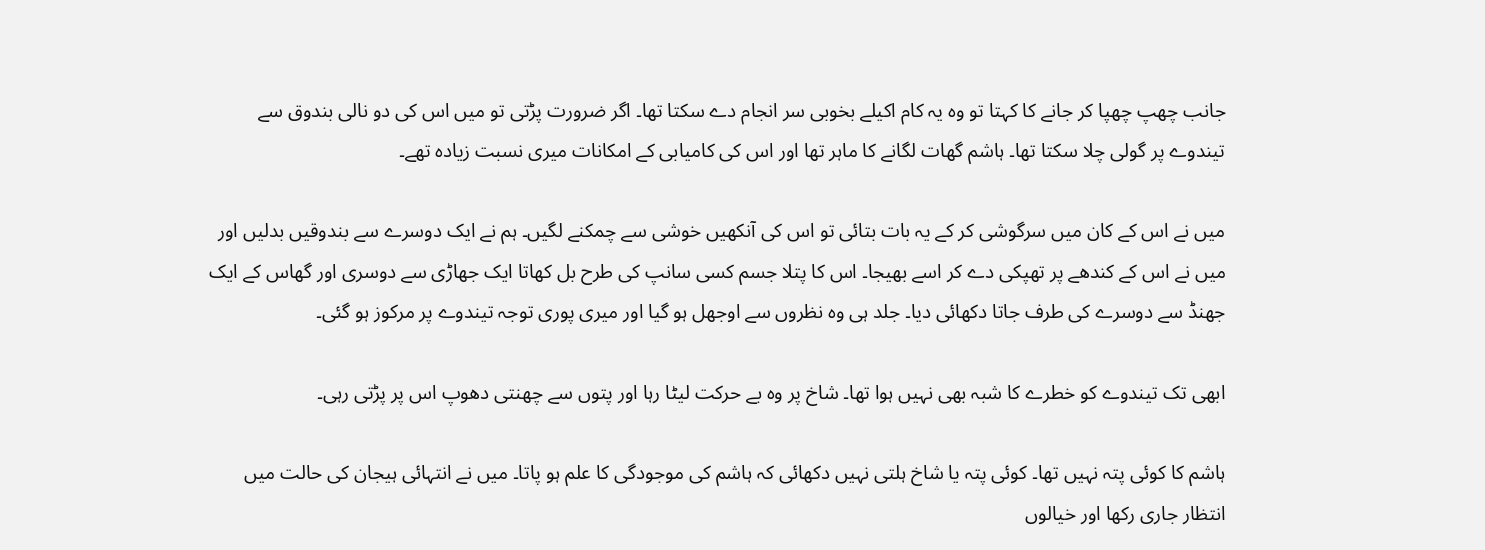جانب چھپ چھپا کر جانے کا کہتا تو وہ یہ کام اکیلے بخوبی سر انجام دے سکتا تھا۔ اگر ضرورت پڑتی تو میں اس کی دو نالی بندوق سے تیندوے پر گولی چلا سکتا تھا۔ ہاشم گھات لگانے کا ماہر تھا اور اس کی کامیابی کے امکانات میری نسبت زیادہ تھے۔

میں نے اس کے کان میں سرگوشی کر کے یہ بات بتائی تو اس کی آنکھیں خوشی سے چمکنے لگیں۔ ہم نے ایک دوسرے سے بندوقیں بدلیں اور میں نے اس کے کندھے پر تھپکی دے کر اسے بھیجا۔ اس کا پتلا جسم کسی سانپ کی طرح بل کھاتا ایک جھاڑی سے دوسری اور گھاس کے ایک جھنڈ سے دوسرے کی طرف جاتا دکھائی دیا۔ جلد ہی وہ نظروں سے اوجھل ہو گیا اور میری پوری توجہ تیندوے پر مرکوز ہو گئی۔

ابھی تک تیندوے کو خطرے کا شبہ بھی نہیں ہوا تھا۔ شاخ پر وہ بے حرکت لیٹا رہا اور پتوں سے چھنتی دھوپ اس پر پڑتی رہی۔

ہاشم کا کوئی پتہ نہیں تھا۔ کوئی پتہ یا شاخ ہلتی نہیں دکھائی کہ ہاشم کی موجودگی کا علم ہو پاتا۔ میں نے انتہائی ہیجان کی حالت میں انتظار جاری رکھا اور خیالوں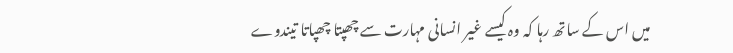میں اس کے ساتھ رہا کہ وہ کیسے غیر انسانی مہارت سے چھپتا چھپاتا تیندوے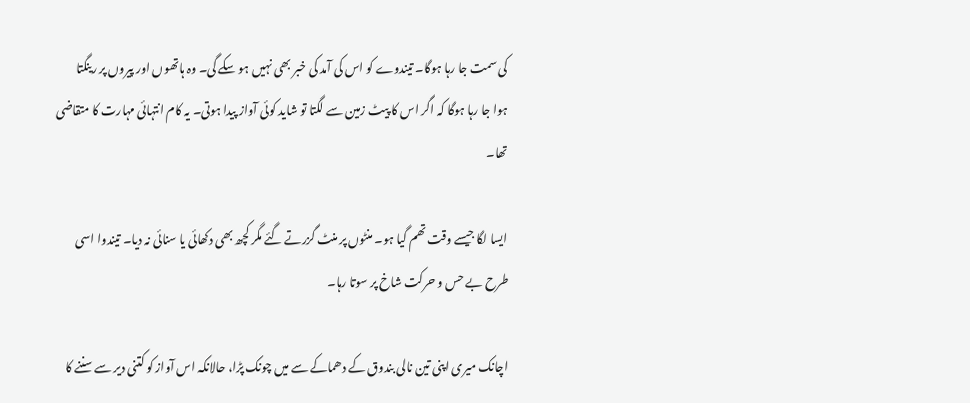کی سمت جا رہا ہوگا۔ تیندوے کو اس کی آمد کی خبر بھی نہیں ہو سکے گی۔ وہ ہاتھوں اور پیروں پر رینگتا ہوا جا رہا ہوگا کہ اگر اس کا پیٹ زمین سے لگتا تو شاید کوئی آواز پیدا ہوتی۔ یہ کام انتہائی مہارت کا متقاضی تھا۔

ایسا لگا جیسے وقت تھم گیا ہو۔ منٹوں پر منٹ گزرتے گئے مگر کچھ بھی دکھائی یا سنائی نہ دیا۔ تیندوا اسی طرح بے حس و حرکت شاخ پر سوتا رہا۔

اچانک میری اپنی تین نالی بندوق کے دھماکے سے میں چونک پڑا، حالانکہ اس آواز کو کتنی دیر سے سننے کا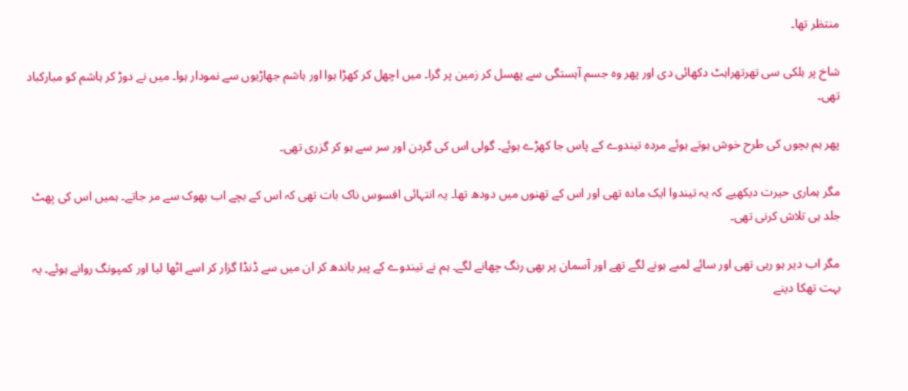منتظر تھا۔

شاخ پر ہلکی سی تھرتھراہٹ دکھائی دی اور پھر وہ جسم آہستگی سے پھسل کر زمین پر گرا۔ میں اچھل کر کھڑا ہوا اور ہاشم جھاڑیوں سے نمودار ہوا۔ میں نے دوڑ کر ہاشم کو مبارکباد تھی۔

پھر ہم بچوں کی طرح خوش ہوتے ہوئے مردہ تیندوے کے پاس جا کھڑے ہوئے۔ گولی اس کی گردن اور سر سے ہو کر گزری تھی۔

مگر ہماری حیرت دیکھیے کہ یہ تیندوا ایک مادہ تھی اور اس کے تھنوں میں دودھ تھا۔ یہ انتہائی افسوس ناک بات تھی کہ اس کے بچے اب بھوک سے مر جاتے۔ ہمیں اس کی بِھٹ جلد ہی تلاش کرنی تھی۔

مگر اب دیر ہو رہی تھی اور سائے لمبے ہونے لگے تھے اور آسمان پر بھی رنگ چھانے لگے۔ ہم نے تیندوے کے پیر باندھ کر ان میں سے ڈنڈا گزار کر اسے اٹھا لیا اور کمپونگ روانے ہوئے۔ یہ بہت تھکا دینے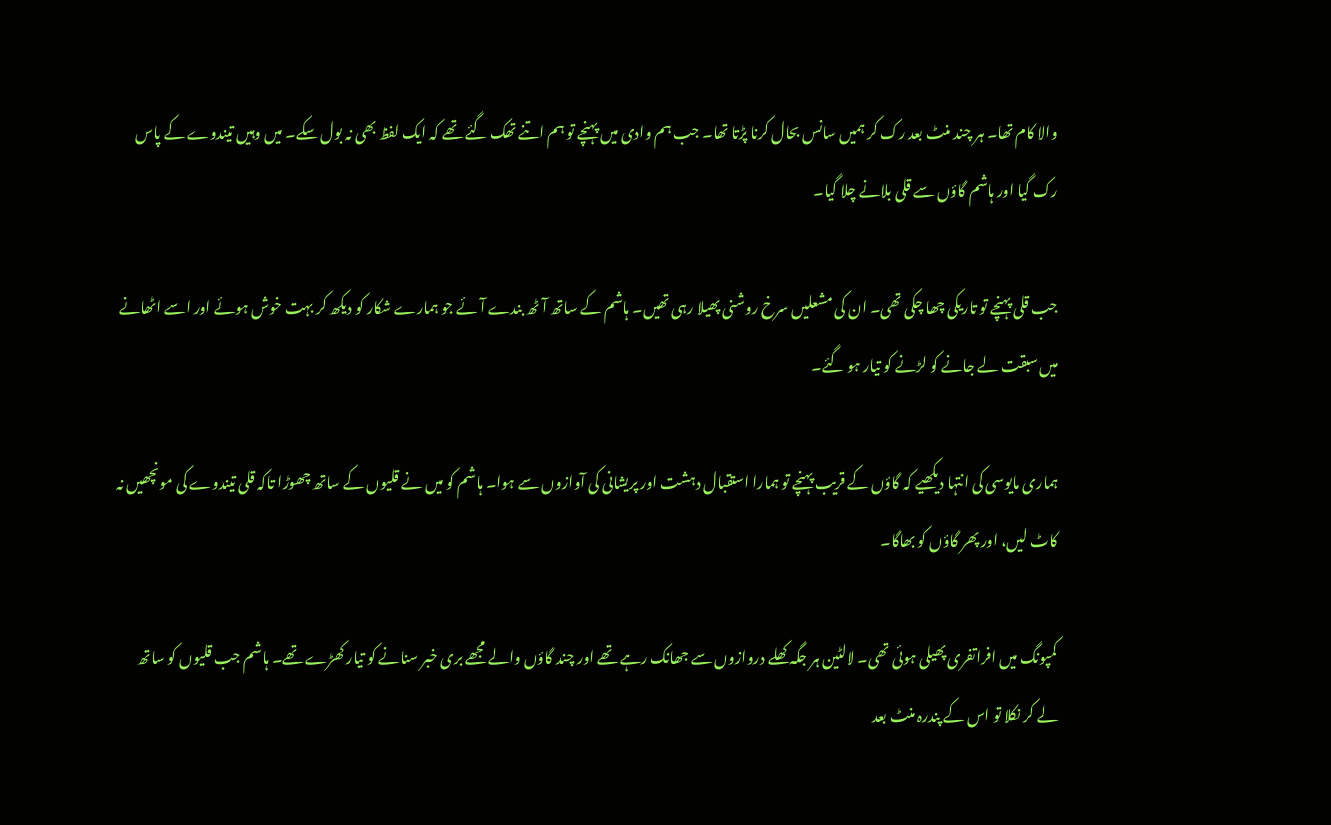والا کام تھا۔ ہر چند منٹ بعد رک کر ہمیں سانس بحال کرنا پڑتا تھا۔ جب ہم وادی میں پہنچے تو ہم اتنے تھک گئے تھے کہ ایک لفظ بھی نہ بول سکے۔ میں وہیں تیندوے کے پاس رک گیا اور ہاشم گاؤں سے قلی بلانے چلا گیا۔

جب قلی پہنچے تو تاریکی چھا چکی تھی۔ ان کی مشعلیں سرخ روشنی پھیلا رہی تھیں۔ ہاشم کے ساتھ آٹھ بندے آئے جو ہمارے شکار کو دیکھ کر بہت خوش ہوئے اور اسے اٹھانے میں سبقت لے جانے کو لڑنے کو تیار ہو گئے۔

ہماری مایوسی کی انتہا دیکھیے کہ گاؤں کے قریب پہنچے تو ہمارا استقبال دہشت اور پریشانی کی آوازوں سے ہوا۔ ہاشم کو میں نے قلیوں کے ساتھ چھوڑا تاکہ قلی تیندوے کی مونچھیں نہ کاٹ لیں، اور پھر گاؤں کو بھاگا۔

کمپونگ میں افراتفری پھیلی ہوئی تھی۔ لالٹین ہر جگہ کھلے دروازوں سے جھانک رہے تھے اور چند گاؤں والے مجھے بری خبر سنانے کو تیار کھڑے تھے۔ ہاشم جب قلیوں کو ساتھ لے کر نکلا تو اس کے پندرہ منٹ بعد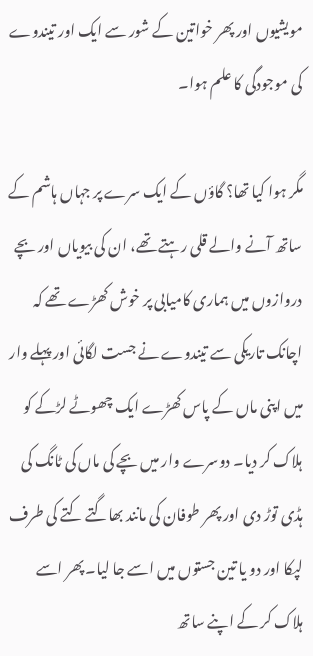مویشیوں اور پھر خواتین کے شور سے ایک اور تیندوے کی موجودگی کا علم ہوا۔

مگر ہوا کیا تھا؟ گاؤں کے ایک سرے پر جہاں ہاشم کے ساتھ آنے والے قلی رہتے تھے، ان کی بیویاں اور بچے دروازوں میں ہماری کامیابی پر خوش کھڑے تھے کہ اچانک تاریکی سے تیندوے نے جست لگائی اور پہلے وار میں اپنی ماں کے پاس کھڑے ایک چھوٹے لڑکے کو ہلاک کر دیا۔ دوسرے وار میں بچے کی ماں کی ٹانگ کی ہڈی توڑ دی اور پھر طوفان کی مانند بھاگتے کتے کی طرف لپکا اور دو یا تین جستوں میں اسے جا لیا۔ پھر اسے ہلاک کر کے اپنے ساتھ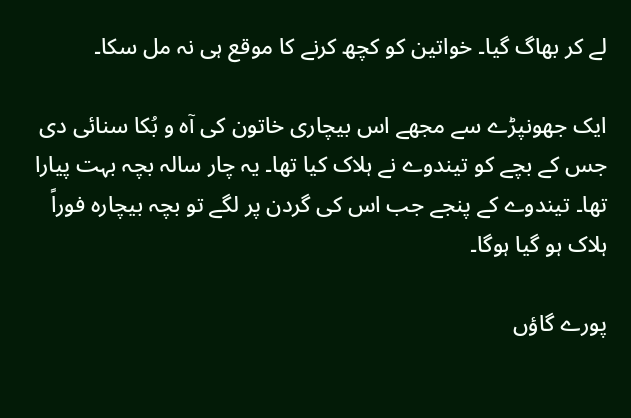لے کر بھاگ گیا۔ خواتین کو کچھ کرنے کا موقع ہی نہ مل سکا۔

ایک جھونپڑے سے مجھے اس بیچاری خاتون کی آہ و بُکا سنائی دی جس کے بچے کو تیندوے نے ہلاک کیا تھا۔ یہ چار سالہ بچہ بہت پیارا تھا۔ تیندوے کے پنجے جب اس کی گردن پر لگے تو بچہ بیچارہ فوراً ہلاک ہو گیا ہوگا۔

پورے گاؤں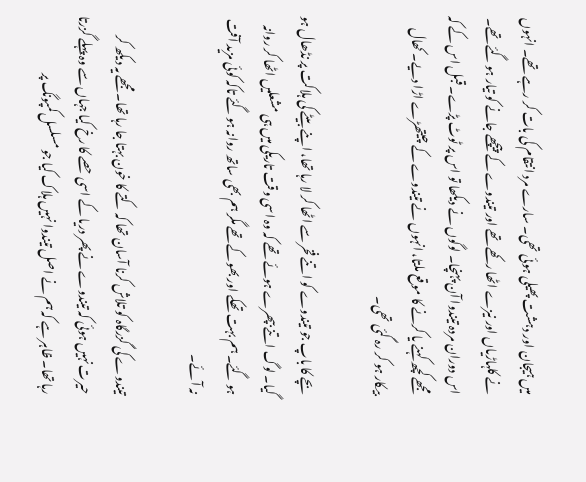میں ہیجان اور دہشت پھیلی ہوئی تھی۔ سارے مرد انتقام کی بات کر رہے تھے۔ انہوں نے کلہاڑیاں اور نیزے اٹھا رکھے تھے اور تیندوے کے پیچھے جانے کو تیار ہو گئے تھے۔ اس دوران مردہ تیندوا آن پہنچا۔ لوگوں نے دیکھا تو اس پر ٹوٹ پڑے۔ قبل اس کے کہ مجھے کچھ کہنے یا کرنے کا موقع ملتا، انہوں نے تیندوے کے چیتھڑے اڑا دیے۔ کھال بیکار ہو کر رہ گئی تھی۔

بچے کا باپ جو تیندوے کو اتنے فخر سے اٹھا کر لا رہا تھا، اپنے بیٹے کی ہلاکت پر نڈھال ہو گیا۔ لوگ اتنے بپھرے ہوئے تھے کہ وہ اسی وقت تاریکی میں ہی مشعلیں اٹھا کر روانہ ہو گئے۔ ہم بہت تھکے اور بھوکے تھے مگر ہم بھی ساتھ روانہ ہو گئے تاکہ کوئی مزید آفت نہ آئے۔

تیندوے کی گزرگاہ کو تلاش کرنا آسان تھا کہ کتے کا خون بہتا جا رہا تھا۔ مجھے یہ دیکھ کر حیرت نہیں ہوئی کہ تیندوے نے پھر دریا کے اسی حصے کا رخ کیا جہاں سے وہ پہلے گزرتا رہا تھا۔ ظاہر ہے کہ ہم نے اصل تیندوا نہیں ہلاک کیا جو مسلسل کمپونگ پر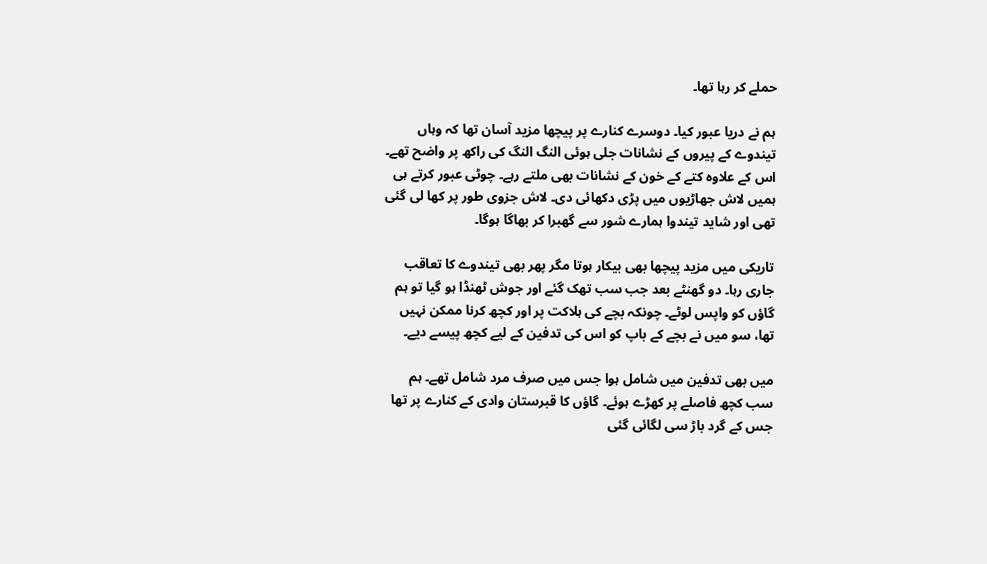حملے کر رہا تھا۔

ہم نے دریا عبور کیا۔ دوسرے کنارے پر پیچھا مزید آسان تھا کہ وہاں تیندوے کے پیروں کے نشانات جلی ہوئی النگ النگ کی راکھ پر واضح تھے۔ اس کے علاوہ کتے کے خون کے نشانات بھی ملتے رہے۔ چوٹی عبور کرتے ہی ہمیں لاش جھاڑیوں میں پڑی دکھائی دی۔ لاش جزوی طور پر کھا لی گئی تھی اور شاید تیندوا ہمارے شور سے گھبرا کر بھاگا ہوگا۔

تاریکی میں مزید پیچھا بھی بیکار ہوتا مگر پھر بھی تیندوے کا تعاقب جاری رہا۔ دو گھنٹے بعد جب سب تھک گئے اور جوش ٹھنڈا ہو گیا تو ہم گاؤں کو واپس لوٹے۔ چونکہ بچے کی ہلاکت پر اور کچھ کرنا ممکن نہیں تھا، سو میں نے بچے کے باپ کو اس کی تدفین کے لیے کچھ پیسے دیے۔

میں بھی تدفین میں شامل ہوا جس میں صرف مرد شامل تھے۔ ہم سب کچھ فاصلے پر کھڑے ہوئے۔ گاؤں کا قبرستان وادی کے کنارے پر تھا جس کے گرد باڑ سی لگائی گئی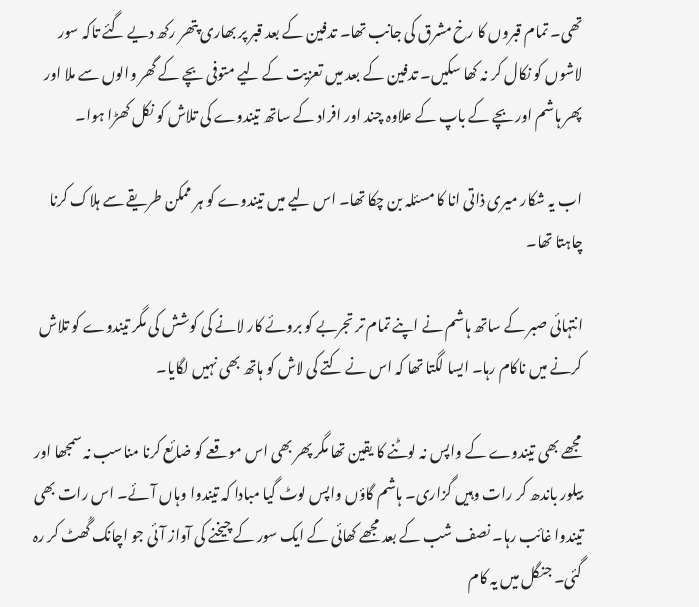تھی۔ تمام قبروں کا رخ مشرق کی جانب تھا۔ تدفین کے بعد قبر پر بھاری پتھر رکھ دیے گئے تاکہ سور لاشوں کو نکال کر نہ کھا سکیں۔ تدفین کے بعد میں تعزیت کے لیے متوفی بچے کے گھر والوں سے ملا اور پھر ہاشم اور بچے کے باپ کے علاوہ چند اور افراد کے ساتھ تیندوے کی تلاش کو نکل کھڑا ہوا۔

اب یہ شکار میری ذاتی انا کا مسئلہ بن چکا تھا۔ اس لیے میں تیندوے کو ہر ممکن طریقے سے ہلاک کرنا چاہتا تھا۔

انتہائی صبر کے ساتھ ہاشم نے اپنے تمام تر تجربے کو بروئے کار لانے کی کوشش کی مگر تیندوے کو تلاش کرنے میں ناکام رہا۔ ایسا لگتا تھا کہ اس نے کتے کی لاش کو ہاتھ بھی نہیں لگایا۔

مجھے بھی تیندوے کے واپس نہ لوٹنے کا یقین تھا مگر پھر بھی اس موقعے کو ضائع کرنا مناسب نہ سمجھا اور بیلور باندھ کر رات وہیں گزاری۔ ہاشم گاؤں واپس لوٹ گیا مبادا کہ تیندوا وہاں آئے۔ اس رات بھی تیندوا غائب رہا۔ نصف شب کے بعد مجھے کھائی کے ایک سور کے چیخنے کی آواز آئی جو اچانک گُھٹ کر رہ گئی۔ جنگل میں یہ کام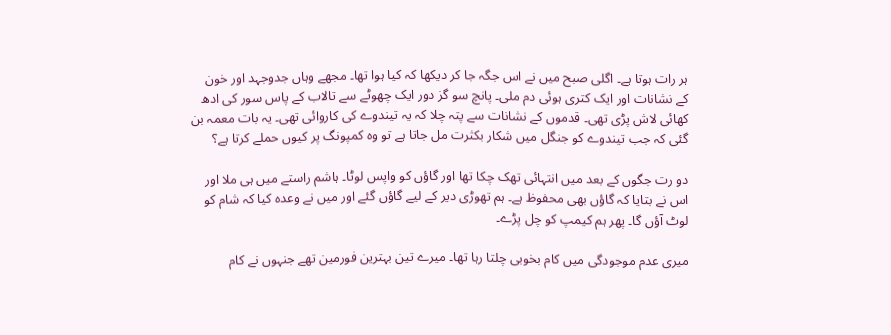ہر رات ہوتا ہے۔ اگلی صبح میں نے اس جگہ جا کر دیکھا کہ کیا ہوا تھا۔ مجھے وہاں جدوجہد اور خون کے نشانات اور ایک کتری ہوئی دم ملی۔ پانچ سو گز دور ایک چھوٹے سے تالاب کے پاس سور کی ادھ کھائی لاش پڑی تھی۔ قدموں کے نشانات سے پتہ چلا کہ یہ تیندوے کی کاروائی تھی۔ یہ بات معمہ بن گئی کہ جب تیندوے کو جنگل میں شکار بکثرت مل جاتا ہے تو وہ کمپونگ پر کیوں حملے کرتا ہے؟

دو رت جگوں کے بعد میں انتہائی تھک چکا تھا اور گاؤں کو واپس لوٹا۔ ہاشم راستے میں ہی ملا اور اس نے بتایا کہ گاؤں بھی محفوظ ہے۔ ہم تھوڑی دیر کے لیے گاؤں گئے اور میں نے وعدہ کیا کہ شام کو لوٹ آؤں گا۔ پھر ہم کیمپ کو چل پڑے۔

میری عدم موجودگی میں کام بخوبی چلتا رہا تھا۔ میرے تین بہترین فورمین تھے جنہوں نے کام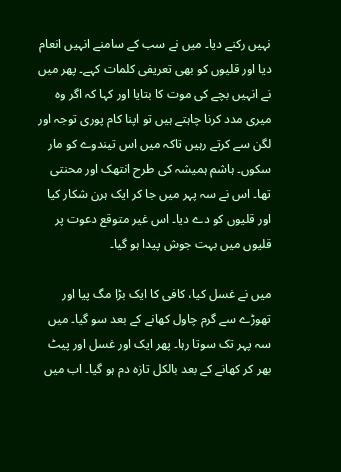نہیں رکنے دیا۔ میں نے سب کے سامنے انہیں انعام دیا اور قلیوں کو بھی تعریفی کلمات کہے۔ پھر میں نے انہیں بچے کی موت کا بتایا اور کہا کہ اگر وہ میری مدد کرنا چاہتے ہیں تو اپنا کام پوری توجہ اور لگن سے کرتے رہیں تاکہ میں اس تیندوے کو مار سکوں۔ ہاشم ہمیشہ کی طرح انتھک اور محنتی تھا۔ اس نے سہ پہر میں جا کر ایک ہرن شکار کیا اور قلیوں کو دے دیا۔ اس غیر متوقع دعوت پر قلیوں میں بہت جوش پیدا ہو گیا۔

میں نے غسل کیا، کافی کا ایک بڑا مگ پیا اور تھوڑے سے گرم چاول کھانے کے بعد سو گیا۔ میں سہ پہر تک سوتا رہا۔ پھر ایک اور غسل اور پیٹ بھر کر کھانے کے بعد بالکل تازہ دم ہو گیا۔ اب میں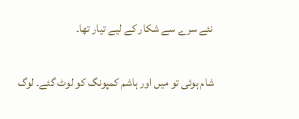نئے سرے سے شکار کے لیے تیار تھا۔

شام ہوئی تو میں اور ہاشم کمپونگ کو لوٹ گئے۔ لوگ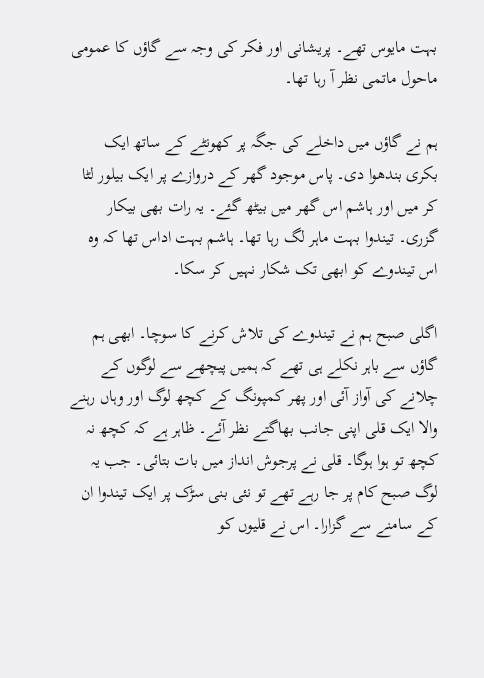بہت مایوس تھے۔ پریشانی اور فکر کی وجہ سے گاؤں کا عمومی ماحول ماتمی نظر آ رہا تھا۔

ہم نے گاؤں میں داخلے کی جگہ پر کھونٹے کے ساتھ ایک بکری بندھوا دی۔ پاس موجود گھر کے دروازے پر ایک بیلور لٹا کر میں اور ہاشم اس گھر میں بیٹھ گئے۔ یہ رات بھی بیکار گزری۔ تیندوا بہت ماہر لگ رہا تھا۔ ہاشم بہت اداس تھا کہ وہ اس تیندوے کو ابھی تک شکار نہیں کر سکا۔

اگلی صبح ہم نے تیندوے کی تلاش کرنے کا سوچا۔ ابھی ہم گاؤں سے باہر نکلے ہی تھے کہ ہمیں پیچھے سے لوگوں کے چلانے کی آواز آئی اور پھر کمپونگ کے کچھ لوگ اور وہاں رہنے والا ایک قلی اپنی جانب بھاگتے نظر آئے۔ ظاہر ہے کہ کچھ نہ کچھ تو ہوا ہوگا۔ قلی نے پرجوش انداز میں بات بتائی۔ جب یہ لوگ صبح کام پر جا رہے تھے تو نئی بنی سڑک پر ایک تیندوا ان کے سامنے سے گزارا۔ اس نے قلیوں کو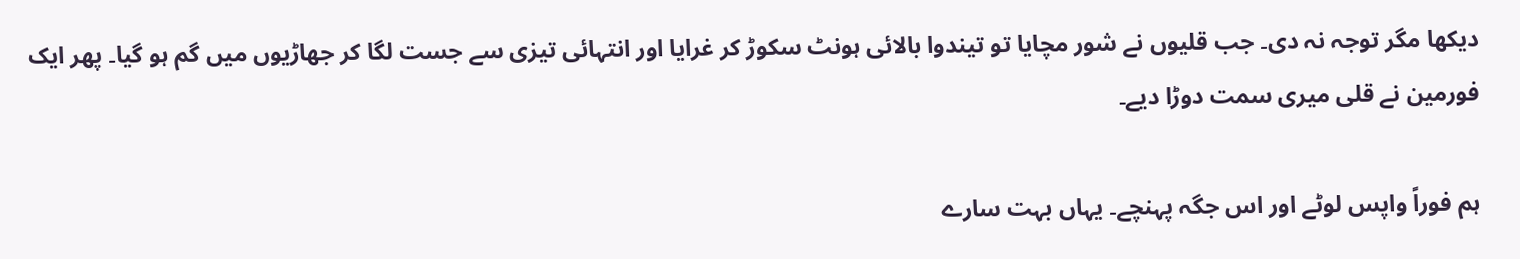دیکھا مگر توجہ نہ دی۔ جب قلیوں نے شور مچایا تو تیندوا بالائی ہونٹ سکوڑ کر غرایا اور انتہائی تیزی سے جست لگا کر جھاڑیوں میں گم ہو گیا۔ پھر ایک فورمین نے قلی میری سمت دوڑا دیے۔

ہم فوراً واپس لوٹے اور اس جگہ پہنچے۔ یہاں بہت سارے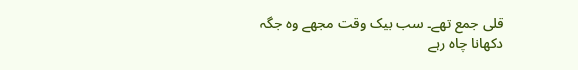قلی جمع تھے۔ سب بیک وقت مجھے وہ جگہ دکھانا چاہ رہے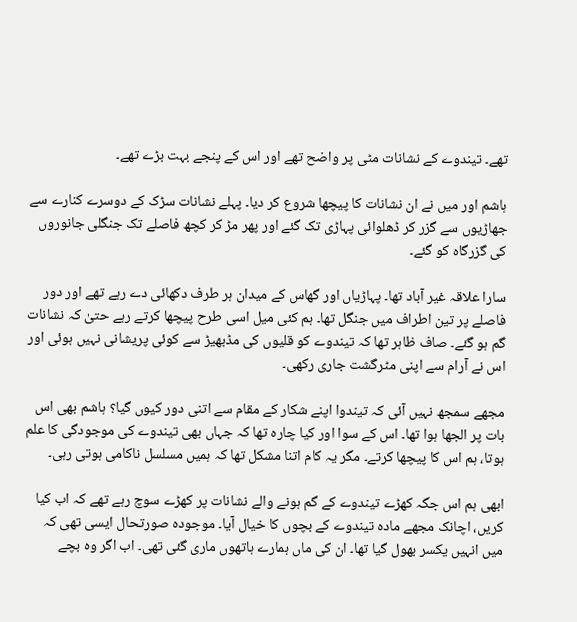تھے۔ تیندوے کے نشانات مٹی پر واضح تھے اور اس کے پنجے بہت بڑے تھے۔

ہاشم اور میں نے ان نشانات کا پیچھا شروع کر دیا۔ پہلے نشانات سڑک کے دوسرے کنارے سے جھاڑیوں سے گزر کر ڈھلوائی پہاڑی تک گئے اور پھر مڑ کر کچھ فاصلے تک جنگلی جانوروں کی گزرگاہ کو گئے۔

سارا علاقہ غیر آباد تھا۔ پہاڑیاں اور گھاس کے میدان ہر طرف دکھائی دے رہے تھے اور دور فاصلے پر تین اطراف میں جنگل تھا۔ ہم کئی میل اسی طرح پیچھا کرتے رہے حتیٰ کہ نشانات گم ہو گئے۔ صاف ظاہر تھا کہ تیندوے کو قلیوں کی مڈبھیڑ سے کوئی پریشانی نہیں ہوئی اور اس نے آرام سے اپنی مٹرگشت جاری رکھی۔

مجھے سمجھ نہیں آئی کہ تیندوا اپنے شکار کے مقام سے اتنی دور کیوں گیا؟ ہاشم بھی اس بات پر الجھا ہوا تھا۔ اس کے سوا اور کیا چارہ تھا کہ جہاں بھی تیندوے کی موجودگی کا علم ہوتا، ہم اس کا پیچھا کرتے۔ مگر یہ کام اتنا مشکل تھا کہ ہمیں مسلسل ناکامی ہوتی رہی۔

ابھی ہم اس جگہ کھڑے تیندوے کے گم ہونے والے نشانات پر کھڑے سوچ رہے تھے کہ اب کیا کریں، اچانک مجھے مادہ تیندوے کے بچوں کا خیال آیا۔ موجودہ صورتحال ایسی تھی کہ میں انہیں یکسر بھول گیا تھا۔ ان کی ماں ہمارے ہاتھوں ماری گئی تھی۔ اب اگر وہ بچے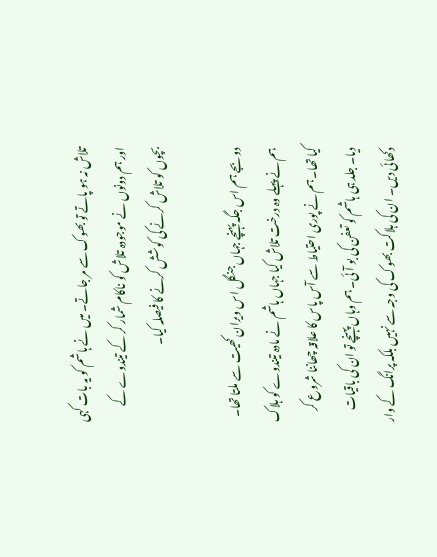تلاش نہ ہو پاتے تو بھوک سے مر جاتے۔ میں نے ہاشم کو یہ بات کہی اور ہم دونوں نے موجودہ تلاش کو ناکام شمار کر کے تیندوے کے بچوں کو تلاش کرنے کی کوشش کرنے کا فیصلہ کیا۔

دو بجے ہم اس جگہ پہنچے جہاں جنگل اس ویران کھیت سے ملتا تھا۔ ہم نے پہلے وہ درخت تلاش کیا جہاں ہاشم نے مادہ تیندوے کو ہلاک کیا تھا۔ ہم نے پوری احتیاط سے آس پاس کا علاقہ چھاننا شروع کر دیا۔ جلد ہی ہاشم کو تعفن کی بو آئی۔ ہم وہاں پہنچے تو ان کی باقیات دکھائی دیں۔ ان کی ہلاکت بھوک کی وجہ سے نہیں بلکہ پرانگ کے وار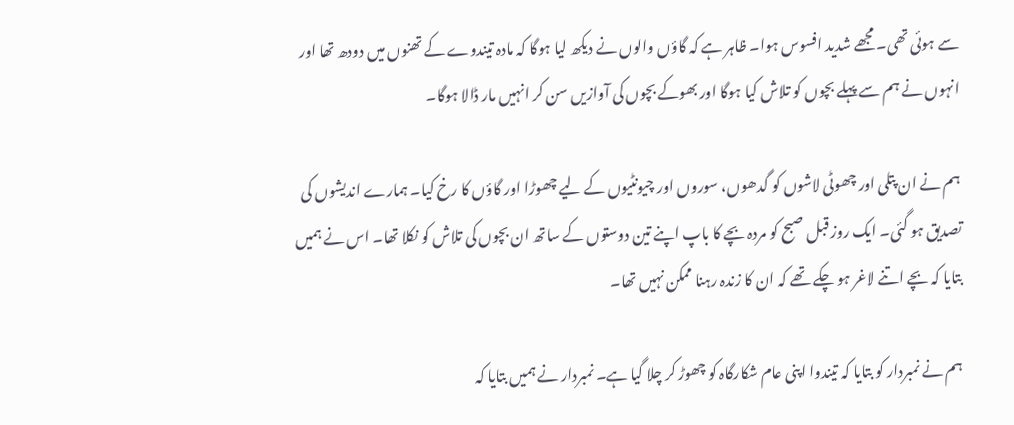سے ہوئی تھی۔ مجھے شدید افسوس ہوا۔ ظاہر ہے کہ گاؤں والوں نے دیکھ لیا ہوگا کہ مادہ تیندوے کے تھنوں میں دودھ تھا اور انہوں نے ہم سے پہلے بچوں کو تلاش کیا ہوگا اور بھوکے بچوں کی آوازیں سن کر انہیں مار ڈالا ہوگا۔

ہم نے ان پتلی اور چھوٹی لاشوں کو گدھوں، سوروں اور چیونٹیوں کے لیے چھوڑا اور گاؤں کا رخ کیا۔ ہمارے اندیشوں کی تصدیق ہو گئی۔ ایک روز قبل صبح کو مردہ بچے کا باپ اپنے تین دوستوں کے ساتھ ان بچوں کی تلاش کو نکلا تھا۔ اس نے ہمیں بتایا کہ بچے اتنے لاغر ہو چکے تھے کہ ان کا زندہ رہنا ممکن نہیں تھا۔

ہم نے نمبردار کو بتایا کہ تیندوا اپنی عام شکارگاہ کو چھوڑ کر چلا گیا ہے۔ نمبردار نے ہمیں بتایا کہ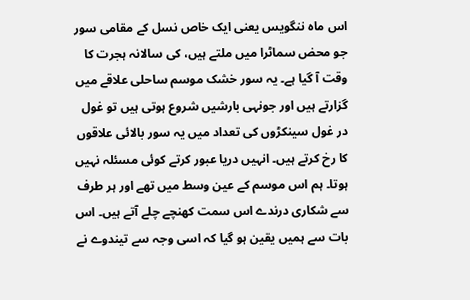اس ماہ ننگویس یعنی ایک خاص نسل کے مقامی سور جو محض سماٹرا میں ملتے ہیں، کی سالانہ ہجرت کا وقت آ گیا ہے۔ یہ سور خشک موسم ساحلی علاقے میں گزارتے ہیں اور جونہی بارشیں شروع ہوتی ہیں تو غول در غول سینکڑوں کی تعداد میں یہ سور بالائی علاقوں کا رخ کرتے ہیں۔ انہیں دریا عبور کرتے کوئی مسئلہ نہیں ہوتا۔ ہم اس موسم کے عین وسط میں تھے اور ہر طرف سے شکاری درندے اس سمت کھنچے چلے آتے ہیں۔ اس بات سے ہمیں یقین ہو گیا کہ اسی وجہ سے تیندوے نے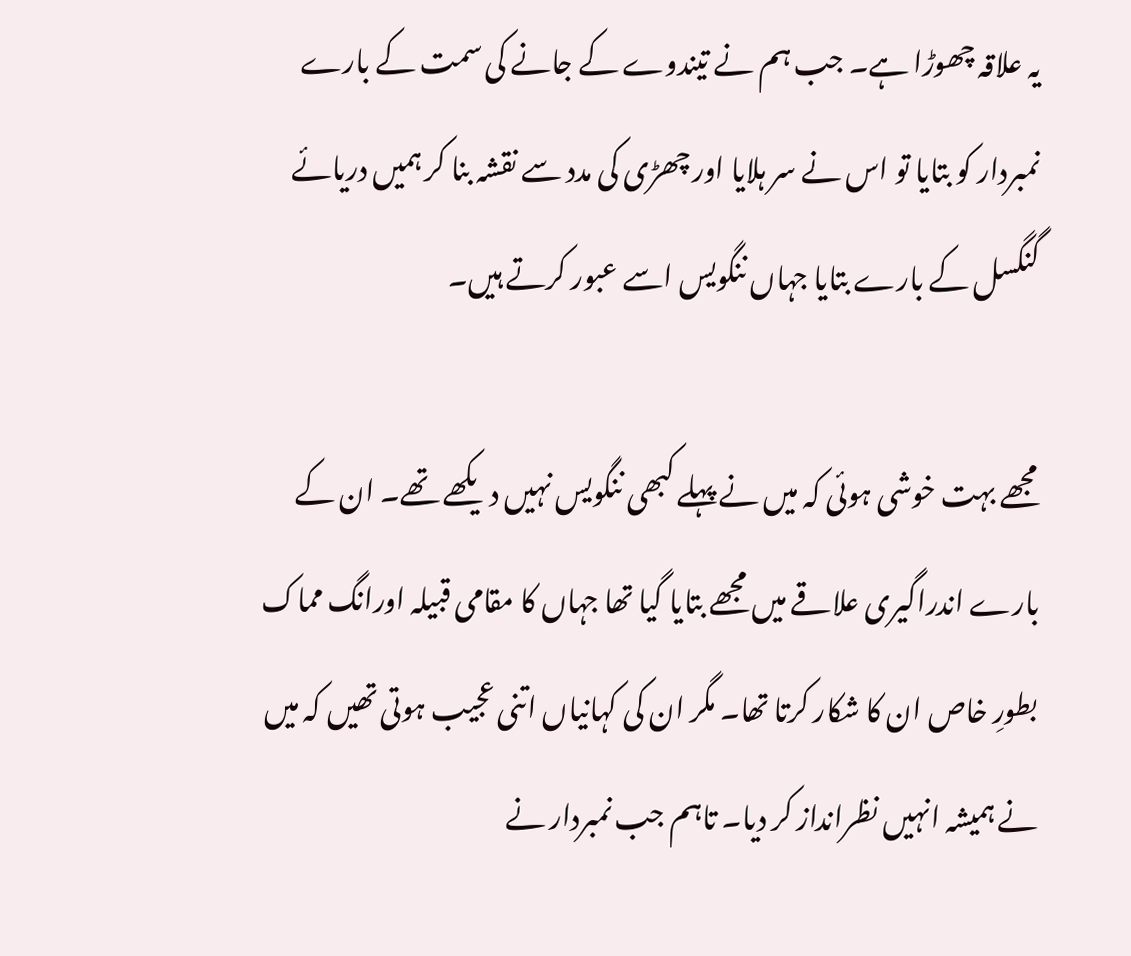یہ علاقہ چھوڑا ہے۔ جب ہم نے تیندوے کے جانے کی سمت کے بارے نمبردار کو بتایا تو اس نے سر ہلایا اور چھڑی کی مدد سے نقشہ بنا کر ہمیں دریائے گنگسل کے بارے بتایا جہاں ننگویس اسے عبور کرتے ہیں۔

مجھے بہت خوشی ہوئی کہ میں نے پہلے کبھی ننگویس نہیں دیکھے تھے۔ ان کے بارے اندراگیری علاقے میں مجھے بتایا گیا تھا جہاں کا مقامی قبیلہ اورانگ مماک بطورِ خاص ان کا شکار کرتا تھا۔ مگر ان کی کہانیاں اتنی عجیب ہوتی تھیں کہ میں نے ہمیشہ انہیں نظرانداز کر دیا۔ تاہم جب نمبردار نے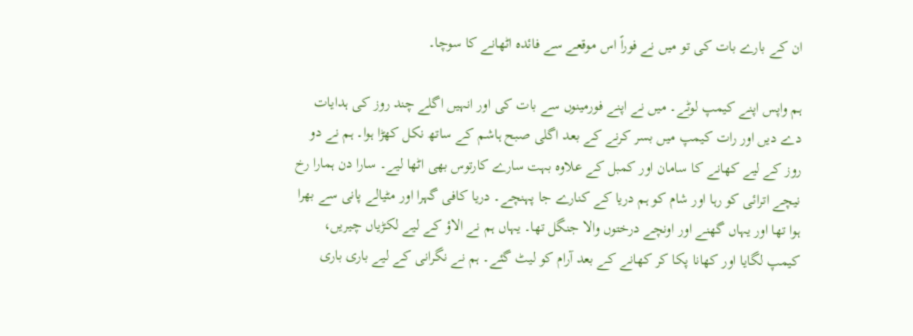ان کے بارے بات کی تو میں نے فوراً اس موقعے سے فائدہ اٹھانے کا سوچا۔

ہم واپس اپنے کیمپ لوٹے۔ میں نے اپنے فورمینوں سے بات کی اور انہیں اگلے چند روز کی ہدایات دے دیں اور رات کیمپ میں بسر کرنے کے بعد اگلی صبح ہاشم کے ساتھ نکل کھڑا ہوا۔ ہم نے دو روز کے لیے کھانے کا سامان اور کمبل کے علاوہ بہت سارے کارتوس بھی اٹھا لیے۔ سارا دن ہمارا رخ نیچے اترائی کو رہا اور شام کو ہم دریا کے کنارے جا پہنچے۔ دریا کافی گہرا اور مٹیالے پانی سے بھرا ہوا تھا اور یہاں گھنے اور اونچے درختوں والا جنگل تھا۔ یہاں ہم نے الاؤ کے لیے لکڑیاں چیریں، کیمپ لگایا اور کھانا پکا کر کھانے کے بعد آرام کو لیٹ گئے۔ ہم نے نگرانی کے لیے باری باری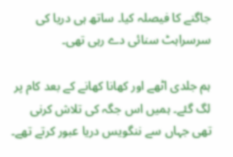جاگنے کا فیصلہ کیا۔ ساتھ ہی دریا کی سرسراہٹ سنائی دے رہی تھی۔

ہم جلدی اٹھے اور کھانا کھانے کے بعد کام پر لگ گئے۔ ہمیں اس جگہ کی تلاش کرنی تھی جہاں سے ننگویس دریا عبور کرتے تھے۔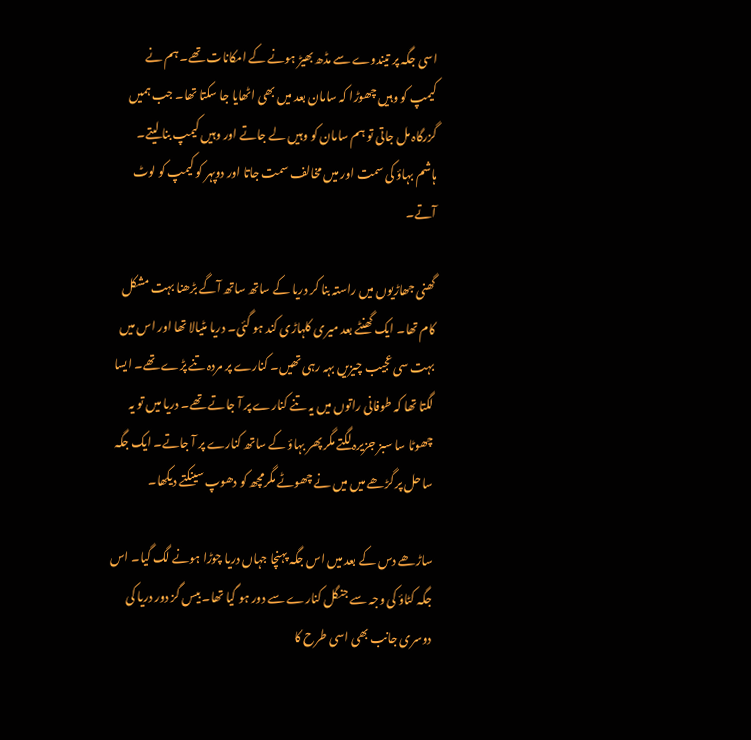اسی جگہ پر تیندوے سے مڈھ بھیڑ ہونے کے امکانات تھے۔ ہم نے کیمپ کو وہیں چھوڑا کہ سامان بعد میں بھی اٹھایا جا سکتا تھا۔ جب ہمیں گزرگاہ مل جاتی تو ہم سامان کو وہیں لے جاتے اور وہیں کیمپ بنا لیتے۔ ہاشم بہاؤ کی سمت اور میں مخالف سمت جاتا اور دوپہر کو کیمپ کو لوٹ آتے۔

گھنی جھاڑیوں میں راستہ بنا کر دریا کے ساتھ ساتھ آگے بڑھنا بہت مشکل کام تھا۔ ایک گھنٹے بعد میری کلہاڑی کند ہو گئی۔ دریا مٹیالا تھا اور اس میں بہت سی عجیب چیزیں بہہ رہی تھیں۔ کنارے پر مردہ تنے پڑے تھے۔ ایسا لگتا تھا کہ طوفانی راتوں میں یہ تنے کنارے پر آ جاتے تھے۔ دریا میں تو یہ چھوٹا سا سبز جزیرہ لگتے مگر پھر بہاؤ کے ساتھ کنارے پر آ جاتے۔ ایک جگہ ساحل پر گڑھے میں میں نے چھوٹے مگرمچھ کو دھوپ سینکتے دیکھا۔

ساڑھے دس کے بعد میں اس جگہ پہنچا جہاں دریا چوڑا ہونے لگ گیا۔ اس جگہ کٹاؤ کی وجہ سے جنگل کنارے سے دور ہو گیا تھا۔ بیس گز دور دریا کی دوسری جانب بھی اسی طرح کا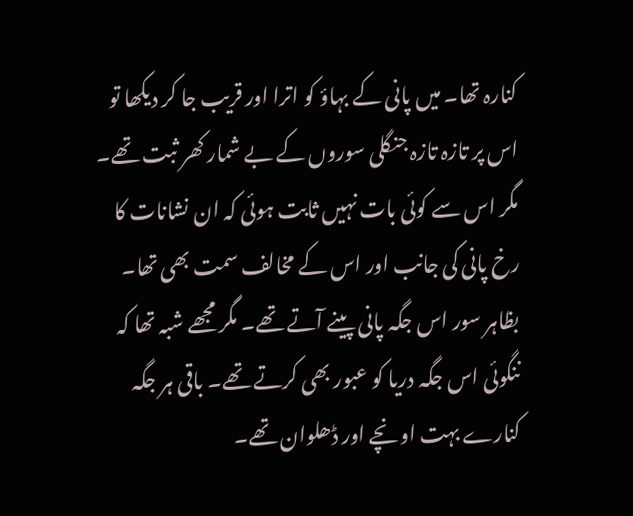کنارہ تھا۔ میں پانی کے بہاؤ کو اترا اور قریب جا کر دیکھا تو اس پر تازہ تازہ جنگلی سوروں کے بے شمار کھر ثبت تھے۔ مگر اس سے کوئی بات نہیں ثابت ہوئی کہ ان نشانات کا رخ پانی کی جانب اور اس کے مخالف سمت بھی تھا۔ بظاہر سور اس جگہ پانی پینے آتے تھے۔ مگر مجھے شبہ تھا کہ ننگوئی اس جگہ دریا کو عبور بھی کرتے تھے۔ باقی ہر جگہ کنارے بہت اونچے اور ڈھلوان تھے۔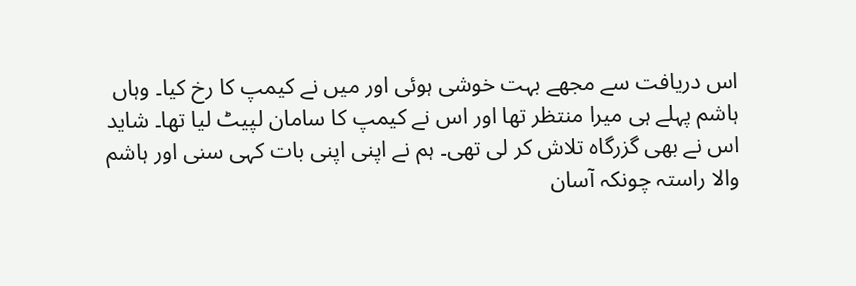اس دریافت سے مجھے بہت خوشی ہوئی اور میں نے کیمپ کا رخ کیا۔ وہاں ہاشم پہلے ہی میرا منتظر تھا اور اس نے کیمپ کا سامان لپیٹ لیا تھا۔ شاید اس نے بھی گزرگاہ تلاش کر لی تھی۔ ہم نے اپنی اپنی بات کہی سنی اور ہاشم والا راستہ چونکہ آسان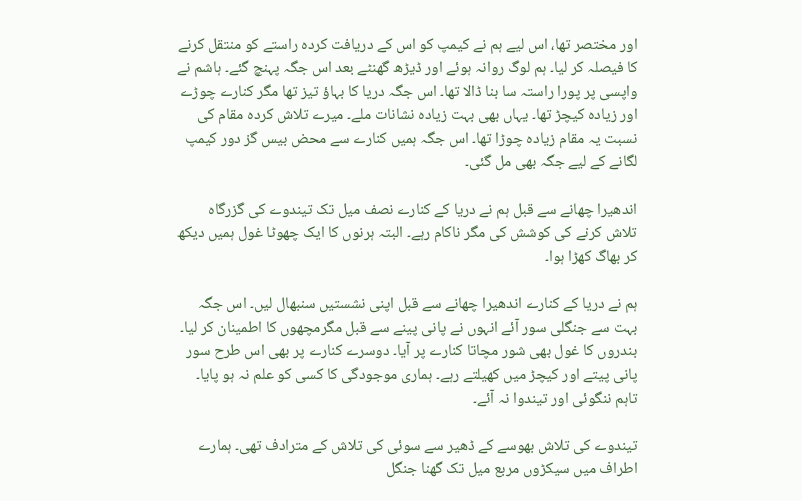اور مختصر تھا، اس لیے ہم نے کیمپ کو اس کے دریافت کردہ راستے کو منتقل کرنے کا فیصلہ کر لیا۔ ہم لوگ روانہ ہوئے اور ڈیڑھ گھنٹے بعد اس جگہ پہنچ گئے۔ ہاشم نے واپسی پر پورا راستہ سا بنا ڈالا تھا۔ اس جگہ دریا کا بہاؤ تیز تھا مگر کنارے چوڑے اور زیادہ کیچڑ تھا۔ یہاں بھی بہت زیادہ نشانات ملے۔ میرے تلاش کردہ مقام کی نسبت یہ مقام زیادہ چوڑا تھا۔ اس جگہ ہمیں کنارے سے محض بیس گز دور کیمپ لگانے کے لیے جگہ بھی مل گئی۔

اندھیرا چھانے سے قبل ہم نے دریا کے کنارے نصف میل تک تیندوے کی گزرگاہ تلاش کرنے کی کوشش کی مگر ناکام رہے۔ البتہ ہرنوں کا ایک چھوٹا غول ہمیں دیکھ کر بھاگ کھڑا ہوا۔

ہم نے دریا کے کنارے اندھیرا چھانے سے قبل اپنی نشستیں سنبھال لیں۔ اس جگہ بہت سے جنگلی سور آئے انہوں نے پانی پینے سے قبل مگرمچھوں کا اطمینان کر لیا۔ بندروں کا غول بھی شور مچاتا کنارے پر آیا۔ دوسرے کنارے پر بھی اس طرح سور پانی پیتے اور کیچڑ میں کھیلتے رہے۔ ہماری موجودگی کا کسی کو علم نہ ہو پایا۔ تاہم ننگوئی اور تیندوا نہ آئے۔

تیندوے کی تلاش بھوسے کے ڈھیر سے سوئی کی تلاش کے مترادف تھی۔ ہمارے اطراف میں سیکڑوں مربع میل تک گھنا جنگل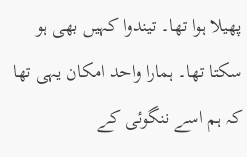پھیلا ہوا تھا۔ تیندوا کہیں بھی ہو سکتا تھا۔ ہمارا واحد امکان یہی تھا کہ ہم اسے ننگوئی کے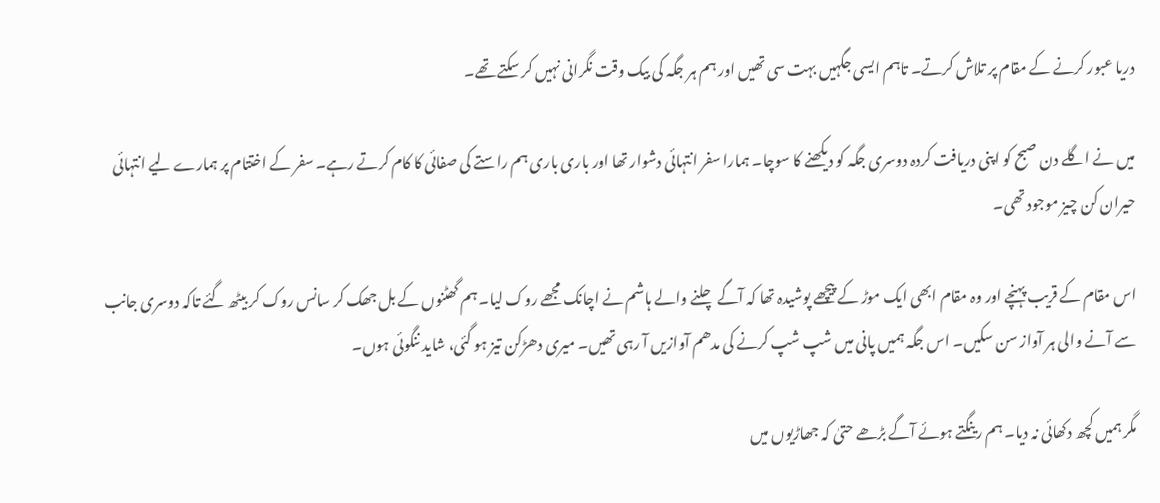دریا عبور کرنے کے مقام پر تلاش کرتے۔ تاہم ایسی جگہیں بہت سی تھیں اور ہم ہر جگہ کی بیک وقت نگرانی نہیں کر سکتے تھے۔

میں نے اگلے دن صبح کو اپنی دریافت کردہ دوسری جگہ کو دیکھنے کا سوچا۔ ہمارا سفر انتہائی دشوار تھا اور باری باری ہم راستے کی صفائی کا کام کرتے رہے۔ سفر کے اختتام پر ہمارے لیے انتہائی حیران کن چیز موجود تھی۔

اس مقام کے قریب پہنچے اور وہ مقام ابھی ایک موڑ کے پیچھے پوشیدہ تھا کہ آگے چلنے والے ہاشم نے اچانک مجھے روک لیا۔ ہم گھٹنوں کے بل جھک کر سانس روک کر بیٹھ گئے تاکہ دوسری جانب سے آنے والی ہر آواز سن سکیں۔ اس جگہ ہمیں پانی میں شپ شپ کرنے کی مدھم آوازیں آ رہی تھیں۔ میری دھڑکن تیز ہو گئی، شاید ننگوئی ہوں۔

مگر ہمیں کچھ دکھائی نہ دیا۔ ہم رینگتے ہوئے آگے بڑھے حتیٰ کہ جھاڑیوں میں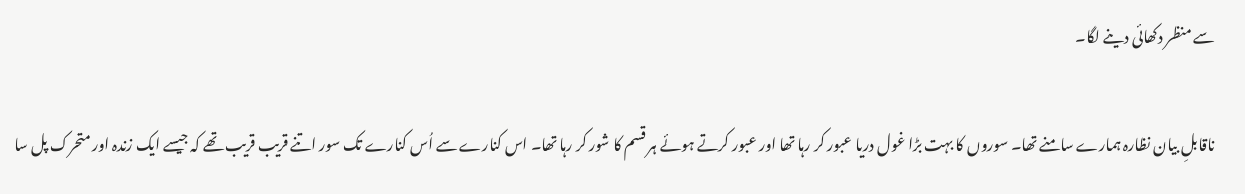سے منظر دکھائی دینے لگا۔

ناقابلِ بیان نظارہ ہمارے سامنے تھا۔ سوروں کا بہت بڑا غول دریا عبور کر رہا تھا اور عبور کرتے ہوئے ہر قسم کا شور کر رہا تھا۔ اس کنارے سے اُس کنارے تک سور اتنے قریب قریب تھے کہ جیسے ایک زندہ اور متحرک پل سا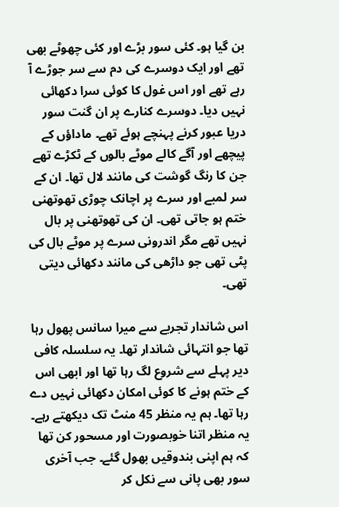بن گیا ہو۔ کئی سور بڑے اور کئی چھوٹے بھی تھے اور ایک دوسرے کی دم سے سر جوڑے آ رہے تھے اور اس غول کا کوئی سرا دکھائی نہیں دیا۔ دوسرے کنارے پر ان گنت سور دریا عبور کرنے پہنچے ہوئے تھے۔ ماداؤں کے پیچھے اور آگے کالے موٹے بالوں کے ٹکڑے تھے جن کا رنگ گوشت کی مانند لال تھا۔ ان کے سر لمبے اور سرے پر اچانک چوڑی تھوتھنی ختم ہو جاتی تھی۔ ان کی تھوتھنی پر بال نہیں تھے مگر اندرونی سرے پر موٹے بال کی پٹی تھی جو داڑھی کی مانند دکھائی دیتی تھی۔

اس شاندار تجربے سے میرا سانس پھول رہا تھا جو انتہائی شاندار تھا۔ یہ سلسلہ کافی دیر پہلے سے شروع لگ رہا تھا اور ابھی اس کے ختم ہونے کا کوئی امکان دکھائی نہیں دے رہا تھا۔ ہم یہ منظر 45 منٹ تک دیکھتے رہے۔ یہ منظر اتنا خوبصورت اور مسحور کن تھا کہ ہم اپنی بندوقیں بھول گئے۔ جب آخری سور بھی پانی سے نکل کر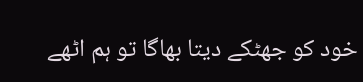خود کو جھٹکے دیتا بھاگا تو ہم اٹھے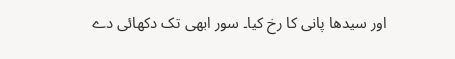اور سیدھا پانی کا رخ کیا۔ سور ابھی تک دکھائی دے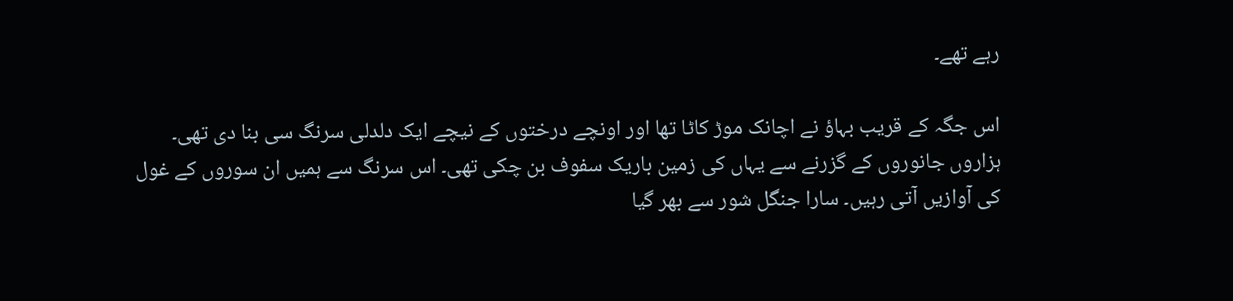رہے تھے۔

اس جگہ کے قریب بہاؤ نے اچانک موڑ کاٹا تھا اور اونچے درختوں کے نیچے ایک دلدلی سرنگ سی بنا دی تھی۔ ہزاروں جانوروں کے گزرنے سے یہاں کی زمین باریک سفوف بن چکی تھی۔ اس سرنگ سے ہمیں ان سوروں کے غول کی آوازیں آتی رہیں۔ سارا جنگل شور سے بھر گیا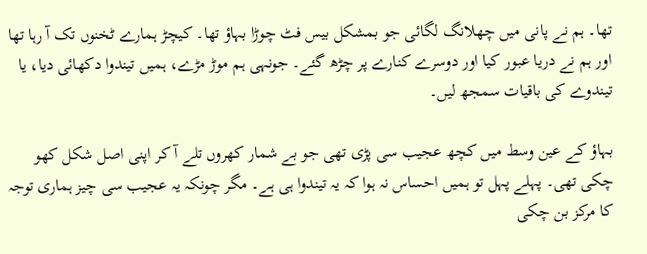تھا۔ ہم نے پانی میں چھلانگ لگائی جو بمشکل بیس فٹ چوڑا بہاؤ تھا۔ کیچڑ ہمارے ٹخنوں تک آ رہا تھا اور ہم نے دریا عبور کیا اور دوسرے کنارے پر چڑھ گئے۔ جونہی ہم موڑ مڑے، ہمیں تیندوا دکھائی دیا، یا تیندوے کی باقیات سمجھ لیں۔

بہاؤ کے عین وسط میں کچھ عجیب سی پڑی تھی جو بے شمار کھروں تلے آ کر اپنی اصل شکل کھو چکی تھی۔ پہلے پہل تو ہمیں احساس نہ ہوا کہ یہ تیندوا ہی ہے۔ مگر چونکہ یہ عجیب سی چیز ہماری توجہ کا مرکز بن چکی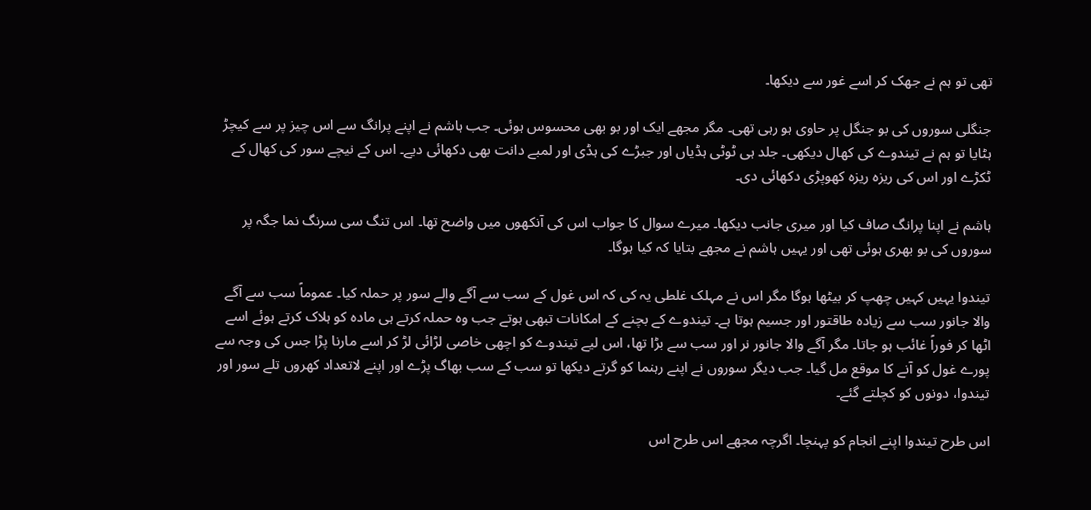تھی تو ہم نے جھک کر اسے غور سے دیکھا۔

جنگلی سوروں کی بو جنگل پر حاوی ہو رہی تھی۔ مگر مجھے ایک اور بو بھی محسوس ہوئی۔ جب ہاشم نے اپنے پرانگ سے اس چیز پر سے کیچڑ ہٹایا تو ہم نے تیندوے کی کھال دیکھی۔ جلد ہی ٹوٹی ہڈیاں اور جبڑے کی ہڈی اور لمبے دانت بھی دکھائی دیے۔ اس کے نیچے سور کی کھال کے ٹکڑے اور اس کی ریزہ ریزہ کھوپڑی دکھائی دی۔

ہاشم نے اپنا پرانگ صاف کیا اور میری جانب دیکھا۔ میرے سوال کا جواب اس کی آنکھوں میں واضح تھا۔ اس تنگ سی سرنگ نما جگہ پر سوروں کی بو بھری ہوئی تھی اور یہیں ہاشم نے مجھے بتایا کہ کیا ہوگا۔

تیندوا یہیں کہیں چھپ کر بیٹھا ہوگا مگر اس نے مہلک غلطی یہ کی کہ اس غول کے سب سے آگے والے سور پر حملہ کیا۔ عموماً سب سے آگے والا جانور سب سے زیادہ طاقتور اور جسیم ہوتا ہے۔ تیندوے کے بچنے کے امکانات تبھی ہوتے جب وہ حملہ کرتے ہی مادہ کو ہلاک کرتے ہوئے اسے اٹھا کر فوراً غائب ہو جاتا۔ مگر آگے والا جانور نر اور سب سے بڑا تھا، اس لیے تیندوے کو اچھی خاصی لڑائی لڑ کر اسے مارنا پڑا جس کی وجہ سے پورے غول کو آنے کا موقع مل گیا۔ جب دیگر سوروں نے اپنے رہنما کو گرتے دیکھا تو سب کے سب بھاگ پڑے اور اپنے لاتعداد کھروں تلے سور اور تیندوا، دونوں کو کچلتے گئے۔

اس طرح تیندوا اپنے انجام کو پہنچا۔ اگرچہ مجھے اس طرح اس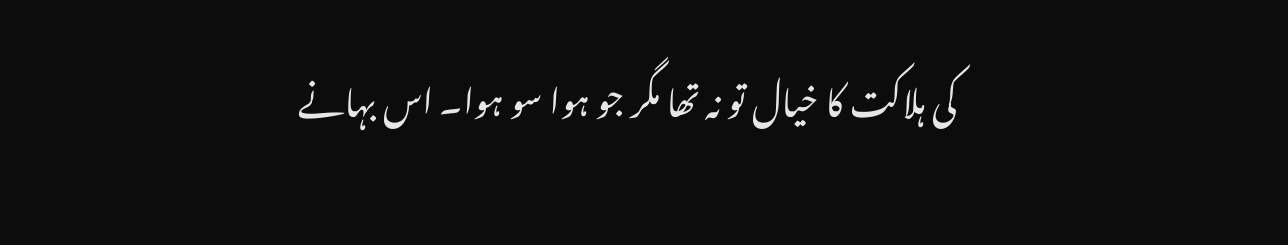کی ہلاکت کا خیال تو نہ تھا مگر جو ہوا سو ہوا۔ اس بہانے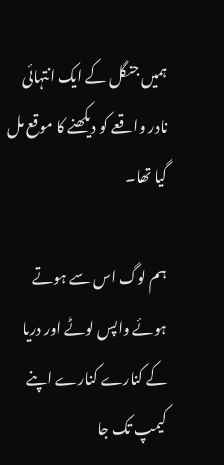ہمیں جنگل کے ایک انتہائی نادر واقعے کو دیکھنے کا موقع مل گیا تھا۔

ہم لوگ اس سے ہوتے ہوئے واپس لوٹے اور دریا کے کنارے کنارے اپنے کیمپ تک جا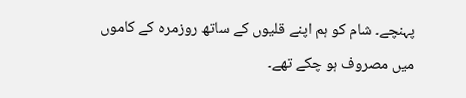پہنچے۔ شام کو ہم اپنے قلیوں کے ساتھ روزمرہ کے کاموں میں مصروف ہو چکے تھے۔